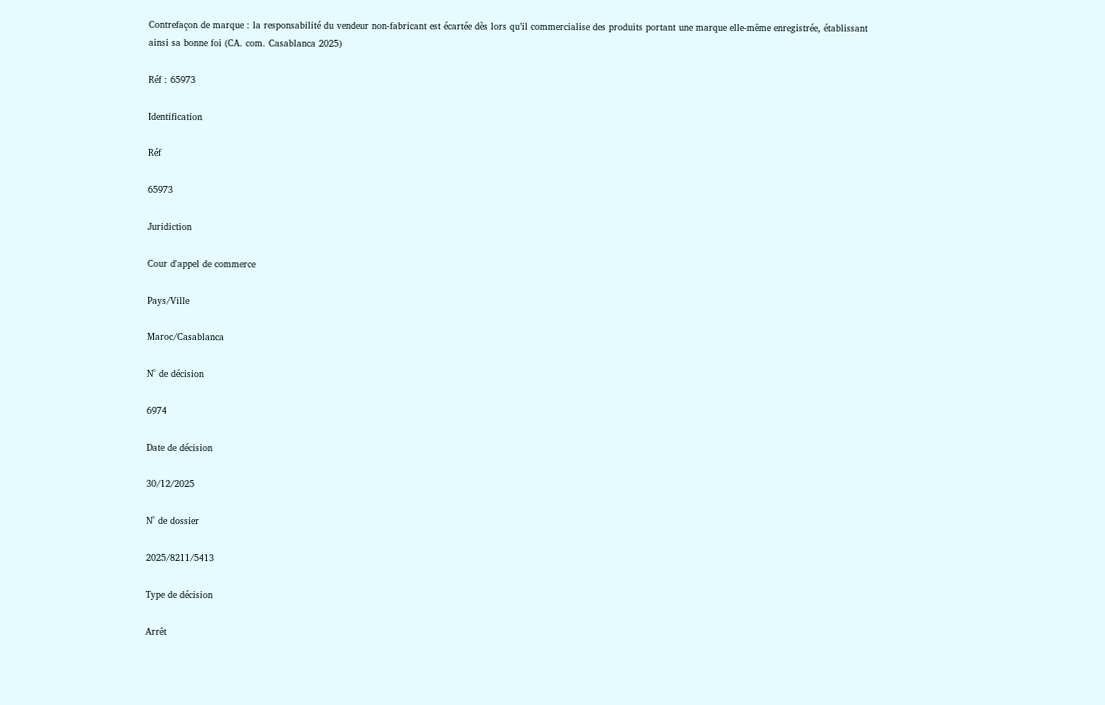Contrefaçon de marque : la responsabilité du vendeur non-fabricant est écartée dès lors qu’il commercialise des produits portant une marque elle-même enregistrée, établissant ainsi sa bonne foi (CA. com. Casablanca 2025)

Réf : 65973

Identification

Réf

65973

Juridiction

Cour d'appel de commerce

Pays/Ville

Maroc/Casablanca

N° de décision

6974

Date de décision

30/12/2025

N° de dossier

2025/8211/5413

Type de décision

Arrêt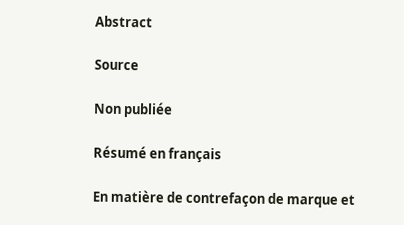Abstract

Source

Non publiée

Résumé en français

En matière de contrefaçon de marque et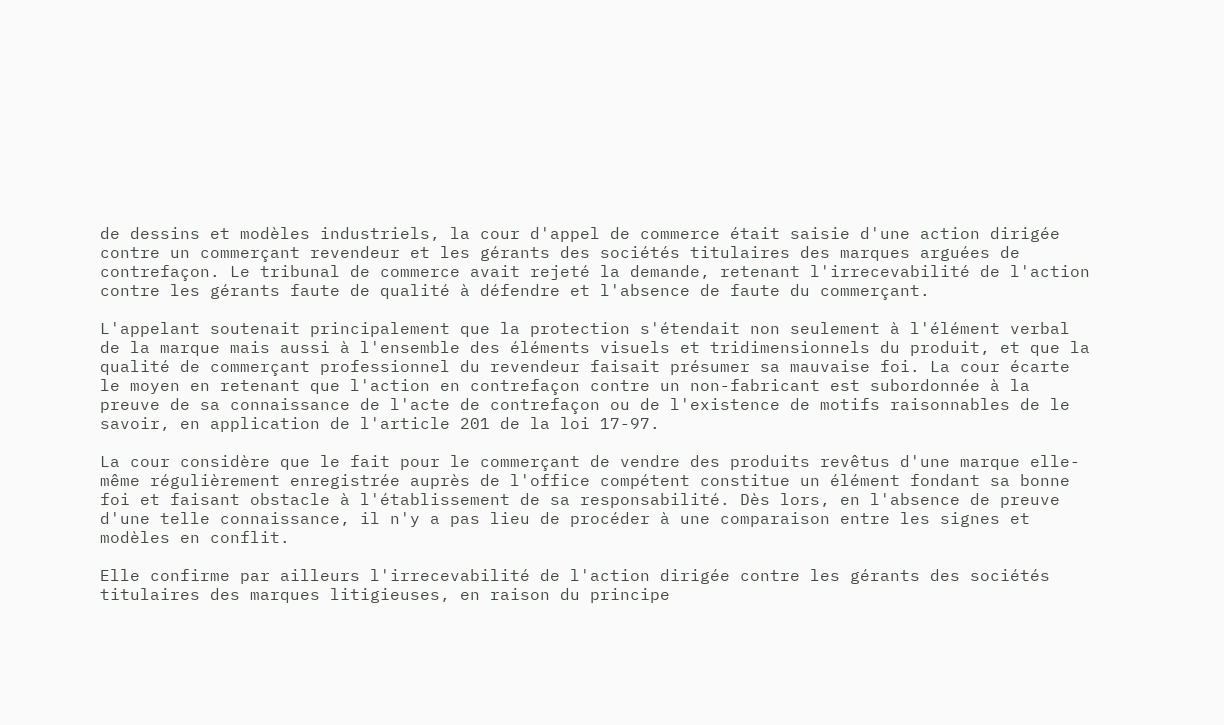de dessins et modèles industriels, la cour d'appel de commerce était saisie d'une action dirigée contre un commerçant revendeur et les gérants des sociétés titulaires des marques arguées de contrefaçon. Le tribunal de commerce avait rejeté la demande, retenant l'irrecevabilité de l'action contre les gérants faute de qualité à défendre et l'absence de faute du commerçant.

L'appelant soutenait principalement que la protection s'étendait non seulement à l'élément verbal de la marque mais aussi à l'ensemble des éléments visuels et tridimensionnels du produit, et que la qualité de commerçant professionnel du revendeur faisait présumer sa mauvaise foi. La cour écarte le moyen en retenant que l'action en contrefaçon contre un non-fabricant est subordonnée à la preuve de sa connaissance de l'acte de contrefaçon ou de l'existence de motifs raisonnables de le savoir, en application de l'article 201 de la loi 17-97.

La cour considère que le fait pour le commerçant de vendre des produits revêtus d'une marque elle-même régulièrement enregistrée auprès de l'office compétent constitue un élément fondant sa bonne foi et faisant obstacle à l'établissement de sa responsabilité. Dès lors, en l'absence de preuve d'une telle connaissance, il n'y a pas lieu de procéder à une comparaison entre les signes et modèles en conflit.

Elle confirme par ailleurs l'irrecevabilité de l'action dirigée contre les gérants des sociétés titulaires des marques litigieuses, en raison du principe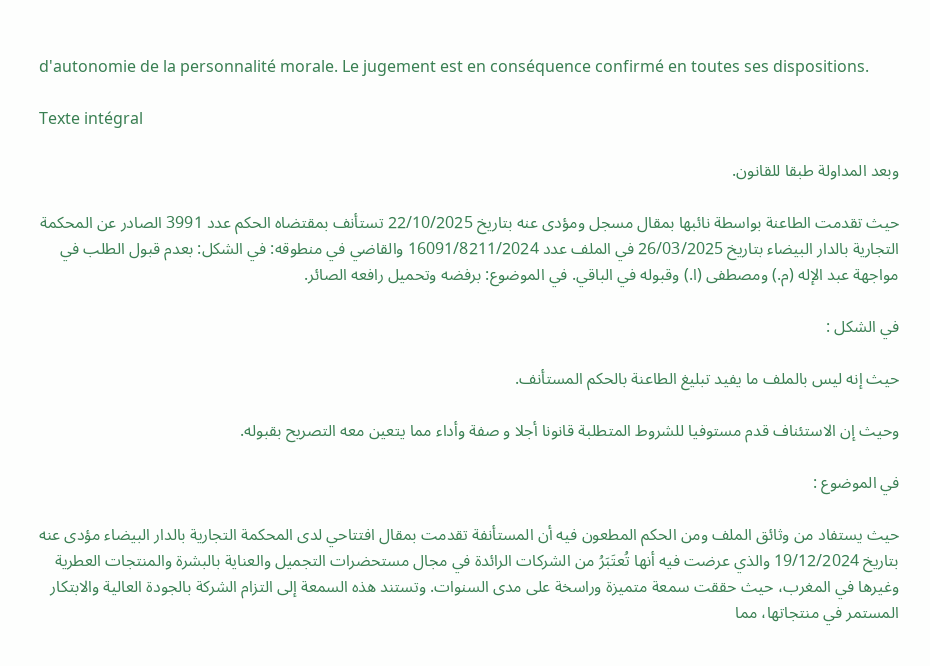d'autonomie de la personnalité morale. Le jugement est en conséquence confirmé en toutes ses dispositions.

Texte intégral

وبعد المداولة طبقا للقانون.

حيث تقدمت الطاعنة بواسطة نائبها بمقال مسجل ومؤدى عنه بتاريخ 22/10/2025 تستأنف بمقتضاه الحكم عدد 3991 الصادر عن المحكمة التجارية بالدار البيضاء بتاريخ 26/03/2025 في الملف عدد 16091/8211/2024 والقاضي في منطوقه: في الشكل: بعدم قبول الطلب في مواجهة عبد الإله (م.) ومصطفى (ا.) وقبوله في الباقي. في الموضوع: برفضه وتحميل رافعه الصائر.

في الشكل :

حيث إنه ليس بالملف ما يفيد تبليغ الطاعنة بالحكم المستأنف.

وحيث إن الاستئناف قدم مستوفيا للشروط المتطلبة قانونا أجلا و صفة وأداء مما يتعين معه التصريح بقبوله.

في الموضوع :

حيث يستفاد من وثائق الملف ومن الحكم المطعون فيه أن المستأنفة تقدمت بمقال افتتاحي لدى المحكمة التجارية بالدار البيضاء مؤدى عنه بتاريخ 19/12/2024 والذي عرضت فيه أنها تُعتَبَرُ من الشركات الرائدة في مجال مستحضرات التجميل والعناية بالبشرة والمنتجات العطرية وغيرها في المغرب، حيث حققت سمعة متميزة وراسخة على مدى السنوات. وتستند هذه السمعة إلى التزام الشركة بالجودة العالية والابتكار المستمر في منتجاتها، مما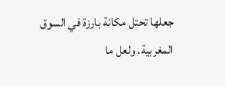جعلها تحتل مكانة بارزة في السوق المغربية. ولعل ما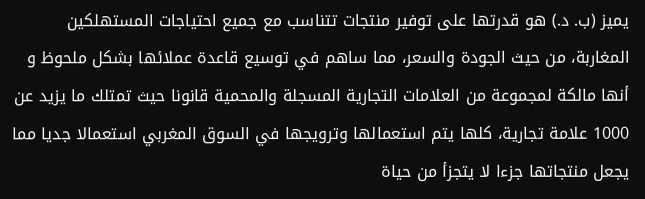يميز (ب. د.) هو قدرتها على توفير منتجات تتناسب مع جميع احتياجات المستهلكين المغاربة، من حيث الجودة والسعر، مما ساهم في توسيع قاعدة عملائها بشكل ملحوظ و أنها مالكة لمجموعة من العلامات التجارية المسجلة والمحمية قانونا حيث تمتلك ما يزيد عن 1000 علامة تجارية، كلها يتم استعمالها وترويجها في السوق المغربي استعمالا جديا مما يجعل منتجاتها جزءا لا يتجزأ من حياة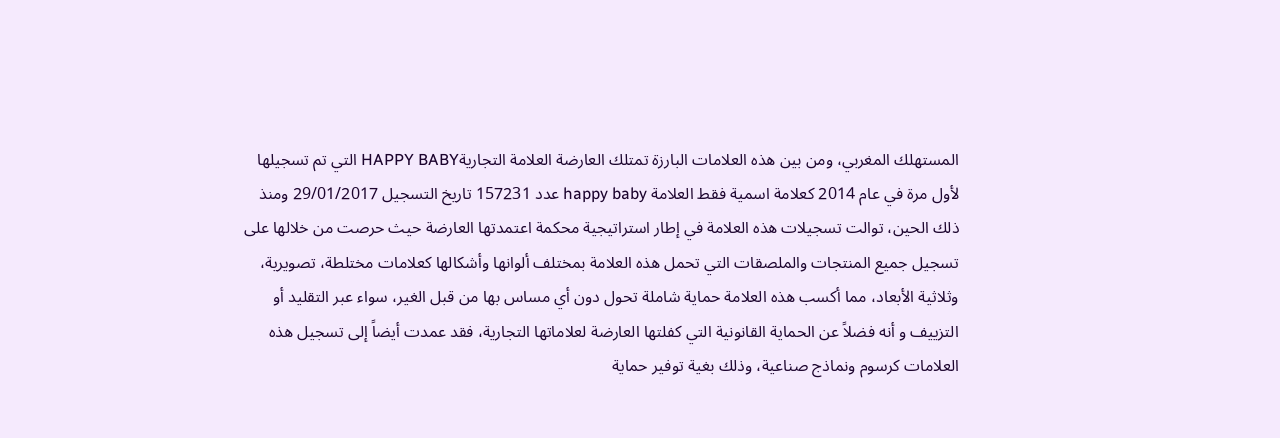المستهلك المغربي، ومن بين هذه العلامات البارزة تمتلك العارضة العلامة التجاريةHAPPY BABY التي تم تسجيلها لأول مرة في عام 2014 كعلامة اسمية فقط العلامة happy baby عدد 157231 تاريخ التسجيل 29/01/2017 ومنذ ذلك الحين، توالت تسجيلات هذه العلامة في إطار استراتيجية محكمة اعتمدتها العارضة حيث حرصت من خلالها على تسجيل جميع المنتجات والملصقات التي تحمل هذه العلامة بمختلف ألوانها وأشكالها كعلامات مختلطة، تصويرية، وثلاثية الأبعاد، مما أكسب هذه العلامة حماية شاملة تحول دون أي مساس بها من قبل الغير، سواء عبر التقليد أو التزييف و أنه فضلاً عن الحماية القانونية التي كفلتها العارضة لعلاماتها التجارية، فقد عمدت أيضاً إلى تسجيل هذه العلامات كرسوم ونماذج صناعية، وذلك بغية توفير حماية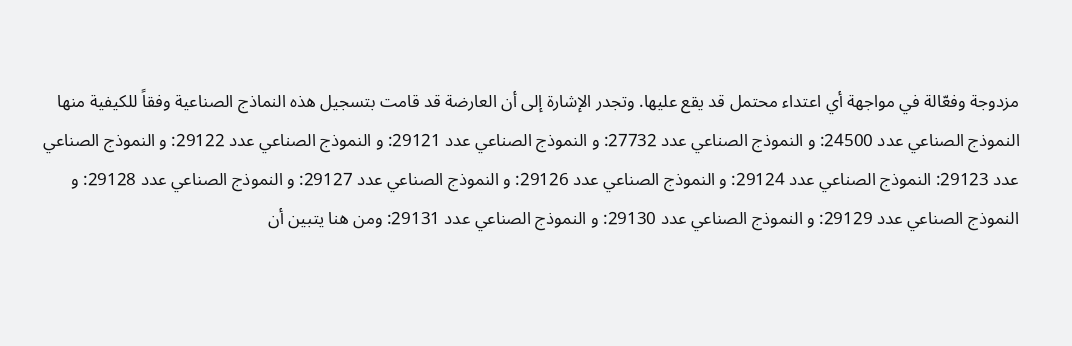مزدوجة وفعّالة في مواجهة أي اعتداء محتمل قد يقع عليها. وتجدر الإشارة إلى أن العارضة قد قامت بتسجيل هذه النماذج الصناعية وفقاً للكيفية منها النموذج الصناعي عدد 24500: و النموذج الصناعي عدد 27732: و النموذج الصناعي عدد 29121: و النموذج الصناعي عدد 29122: و النموذج الصناعي عدد 29123: النموذج الصناعي عدد 29124: و النموذج الصناعي عدد 29126: و النموذج الصناعي عدد 29127: و النموذج الصناعي عدد 29128: و النموذج الصناعي عدد 29129: و النموذج الصناعي عدد 29130: و النموذج الصناعي عدد 29131: ومن هنا يتبين أن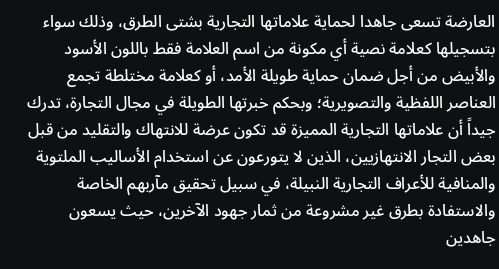العارضة تسعى جاهدا لحماية علاماتها التجارية بشتى الطرق، وذلك سواء بتسجيلها كعلامة نصية أي مكونة من اسم العلامة فقط باللون الأسود والأبيض من أجل ضمان حماية طويلة الأمد، أو كعلامة مختلطة تجمع العناصر اللفظية والتصويرية؛ وبحكم خبرتها الطويلة في مجال التجارة، تدرك جيداً أن علاماتها التجارية المميزة قد تكون عرضة للانتهاك والتقليد من قبل بعض التجار الانتهازيين، الذين لا يتورعون عن استخدام الأساليب الملتوية والمنافية للأعراف التجارية النبيلة، في سبيل تحقيق مآربهم الخاصة والاستفادة بطرق غير مشروعة من ثمار جهود الآخرين، حيث يسعون جاهدين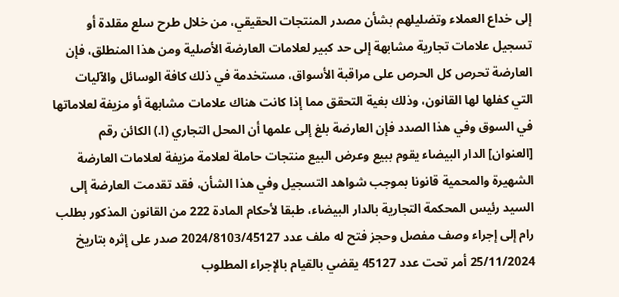إلى خداع العملاء وتضليلهم بشأن مصدر المنتجات الحقيقي، من خلال طرح سلع مقلدة أو تسجيل علامات تجارية مشابهة إلى حد كبير لعلامات العارضة الأصلية ومن هذا المنطلق، فإن العارضة تحرص كل الحرص على مراقبة الأسواق، مستخدمة في ذلك كافة الوسائل والآليات التي كفلها لها القانون، وذلك بغية التحقق مما إذا كانت هناك علامات مشابهة أو مزيفة لعلاماتها في السوق وفي هذا الصدد فإن العارضة بلغ إلى علمها أن المحل التجاري (ا.) الكائن رقم [العنوان] الدار البيضاء يقوم ببيع وعرض البيع منتجات حاملة لعلامة مزيفة لعلامات العارضة الشهيرة والمحمية قانونا بموجب شواهد التسجيل وفي هذا الشأن، فقد تقدمت العارضة إلى السيد رئيس المحكمة التجارية بالدار البيضاء، طبقا لأحكام المادة 222 من القانون المذكور بطلب رام إلى إجراء وصف مفصل وحجز فتح له ملف عدد 2024/8103/45127 صدر على إثره بتاريخ 25/11/2024 أمر تحت عدد 45127 يقضي بالقيام بالإجراء المطلوب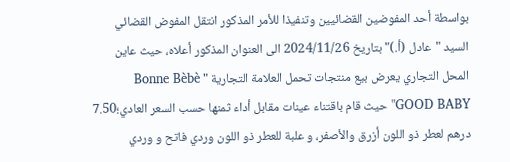بواسطة أحد المفوضين القضائيين وتنفيذا للأمر المذكور انتقل المفوض القضائي السيد "عادل (أ.)" بتاريخ 2024/11/26 الى العنوان المذكور أعلاه، حيث عاين المحل التجاري يعرض بيع منتجات تحمل العلامة التجارية " Bonne Bèbè "GOOD BABY حيث قام باقتناء عينات مقابل أداء ثمنها حسب السعر العادي؛7.50 درهم لعطر ذو اللون أزرق والأصفر، و علبة للعطر ذو اللون وردي فاتح و وردي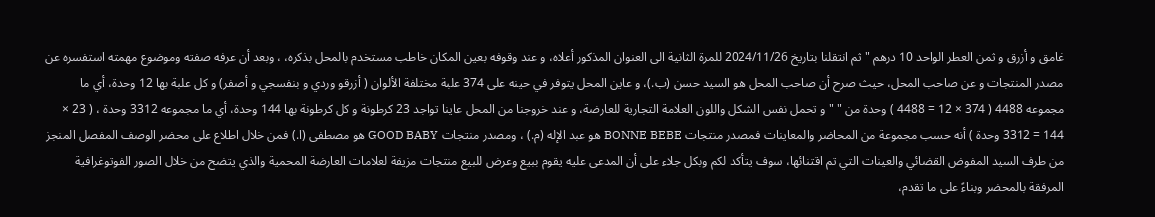غامق و أزرق و ثمن العطر الواحد 10 درهم " ثم انتقلنا بتاريخ 2024/11/26 للمرة الثانية الى العنوان المذكور أعلاه، و عند وقوفه بعين المكان خاطب مستخدم بالمحل بذكره، ، وبعد أن عرفه صفته وموضوع مهمته استفسره عن مصدر المنتجات و عن صاحب المحل، حيث صرح أن صاحب المحل هو السيد حسن (ب.)، و عاين المحل يتوفر في حينه على 374 علبة مختلفة الألوان ( أزرقو وردي و بنفسجي و أصفر) و كل علبة بها 12 وحدة، أي ما مجموعه 4488 ( 374 × 12 = 4488 ) وحدة من " " و تحمل نفس الشكل واللون العلامة التجارية للعارضة، و عند خروجنا من المحل عاينا تواجد 23 كرطونة و كل كرطونة بها 144 وحدة، أي ما مجموعه 3312 وحدة ، ( 23 × 144 = 3312 وحدة ) أنه حسب مجموعة من المحاضر والمعاينات فمصدر منتجات BONNE BEBE هو عبد الإله (م.) ، ومصدر منتجات GOOD BABY هو مصطفى (ا.) فمن خلال اطلاع على محضر الوصف المفصل المنجز من طرف السيد المفوض القضائي والعينات التي تم اقتنائها، سوف يتأكد لكم وبكل جلاء على أن المدعى عليه يقوم ببيع وعرض للبيع منتجات مزيفة لعلامات العارضة المحمية والذي يتضح من خلال الصور الفوتوغرافية المرفقة بالمحضر وبناءً على ما تقدم،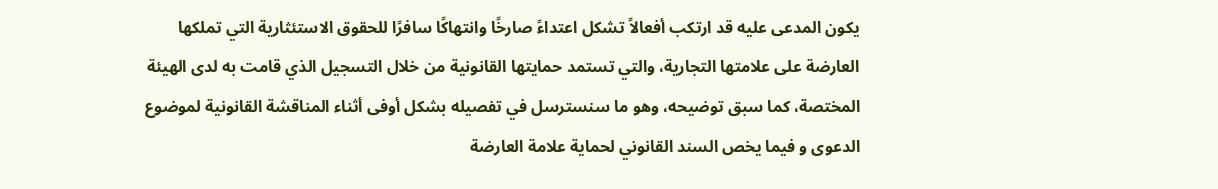يكون المدعى عليه قد ارتكب أفعالاً تشكل اعتداءً صارخًا وانتهاكًا سافرًا للحقوق الاستئثارية التي تملكها العارضة على علامتها التجارية، والتي تستمد حمايتها القانونية من خلال التسجيل الذي قامت به لدى الهيئة المختصة، كما سبق توضيحه، وهو ما سنسترسل في تفصيله بشكل أوفى أثناء المناقشة القانونية لموضوع الدعوى و فيما يخص السند القانوني لحماية علامة العارضة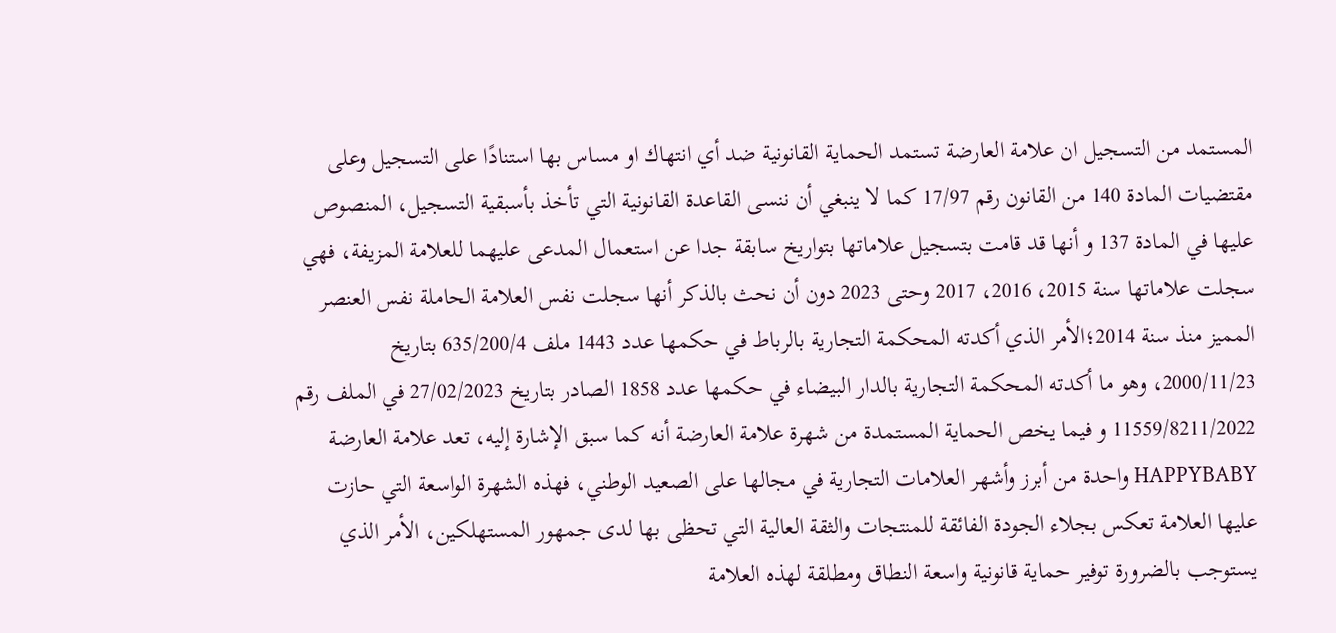المستمد من التسجيل ان علامة العارضة تستمد الحماية القانونية ضد أي انتهاك او مساس بها استنادًا على التسجيل وعلى مقتضيات المادة 140 من القانون رقم 17/97 كما لا ینبغي أن ننسى القاعدة القانونیة التي تأخذ بأسبقیة التسجیل، المنصوص عليها في المادة 137 و أنها قد قامت بتسجيل علاماتها بتواريخ سابقة جدا عن استعمال المدعى عليهما للعلامة المزيفة، فهي سجلت علاماتها سنة 2015، 2016، 2017 وحتى 2023 دون أن نحث بالذكر أنها سجلت نفس العلامة الحاملة نفس العنصر المميز منذ سنة 2014؛الأمر الذي أكدته المحكمة التجارية بالرباط في حكمها عدد 1443 ملف 635/200/4 بتاريخ 2000/11/23، وهو ما أكدته المحكمة التجارية بالدار البيضاء في حكمها عدد 1858 الصادر بتاريخ 27/02/2023 في الملف رقم 11559/8211/2022 و فيما يخص الحماية المستمدة من شهرة علامة العارضة أنه كما سبق الإشارة إليه، تعد علامة العارضة HAPPYBABY واحدة من أبرز وأشهر العلامات التجارية في مجالها على الصعيد الوطني، فهذه الشهرة الواسعة التي حازت عليها العلامة تعكس بجلاء الجودة الفائقة للمنتجات والثقة العالية التي تحظى بها لدى جمهور المستهلكين، الأمر الذي يستوجب بالضرورة توفير حماية قانونية واسعة النطاق ومطلقة لهذه العلامة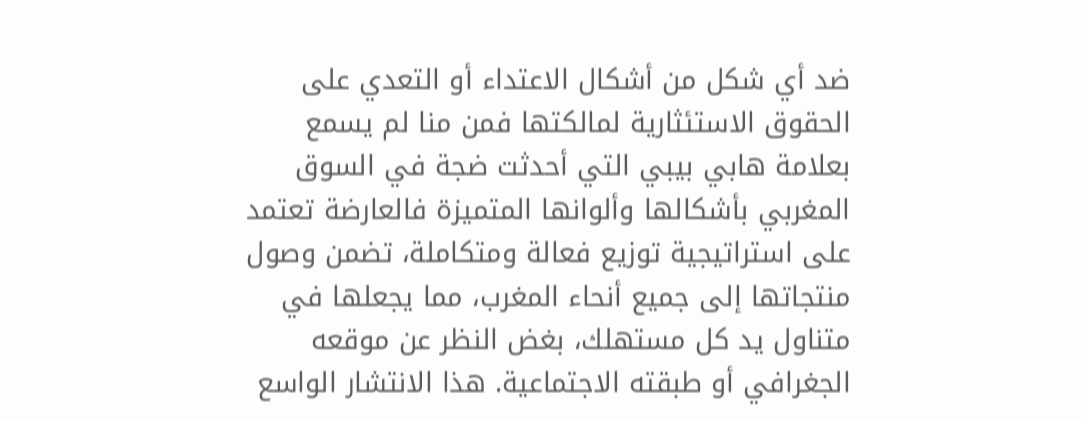ضد أي شكل من أشكال الاعتداء أو التعدي على الحقوق الاستئثارية لمالكتها فمن منا لم يسمع بعلامة هابي بيبي التي أحدثت ضجة في السوق المغربي بأشكالها وألوانها المتميزة فالعارضة تعتمد على استراتيجية توزيع فعالة ومتكاملة، تضمن وصول منتجاتها إلى جميع أنحاء المغرب، مما يجعلها في متناول يد كل مستهلك، بغض النظر عن موقعه الجغرافي أو طبقته الاجتماعية. هذا الانتشار الواسع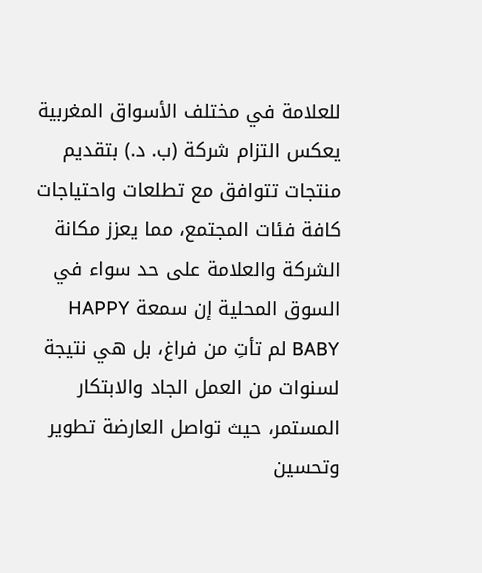للعلامة في مختلف الأسواق المغربية يعكس التزام شركة (ب. د.) بتقديم منتجات تتوافق مع تطلعات واحتياجات كافة فئات المجتمع، مما يعزز مكانة الشركة والعلامة على حد سواء في السوق المحلية إن سمعة HAPPY BABY لم تأتِ من فراغ، بل هي نتيجة لسنوات من العمل الجاد والابتكار المستمر، حيث تواصل العارضة تطوير وتحسين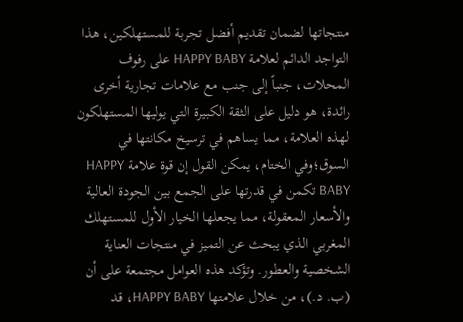منتجاتها لضمان تقديم أفضل تجربة للمستهلكين، هذا التواجد الدائم لعلامة HAPPY BABY على رفوف المحلات، جنباً إلى جنب مع علامات تجارية أخرى رائدة، هو دليل على الثقة الكبيرة التي يوليها المستهلكون لهذه العلامة، مما يساهم في ترسيخ مكانتها في السوق؛وفي الختام، يمكن القول إن قوة علامة HAPPY BABY تكمن في قدرتها على الجمع بين الجودة العالية والأسعار المعقولة، مما يجعلها الخيار الأول للمستهلك المغربي الذي يبحث عن التميز في منتجات العناية الشخصية والعطور. وتؤكد هذه العوامل مجتمعة على أن (ب. د.)، من خلال علامتها HAPPY BABY، قد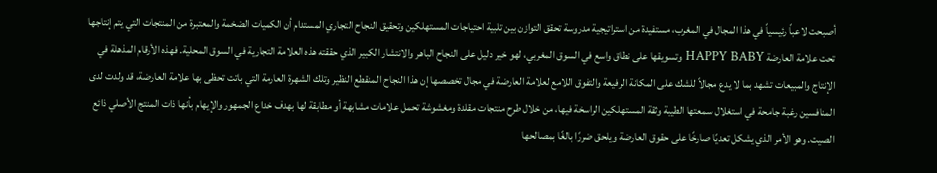أصبحت لاعباً رئيسياً في هذا المجال في المغرب، مستفيدة من استراتيجية مدروسة تحقق التوازن بين تلبية احتياجات المستهلكين وتحقيق النجاح التجاري المستدام أن الكميات الضخمة والمعتبرة من المنتجات التي يتم إنتاجها تحت علامة العارضة HAPPY BABY وتسويقها على نطاق واسع في السوق المغربي، لهو خير دليل على النجاح الباهر والانتشار الكبير الذي حققته هذه العلامة التجارية في السوق المحلية. فهذه الأرقام المذهلة في الإنتاج والمبيعات تشهد بما لا يدع مجالاً للشك على المكانة الرفيعة والتفوق اللامع لعلامة العارضة في مجال تخصصها إن هذا النجاح المنقطع النظير وتلك الشهرة العارمة التي باتت تحظى بها علامة العارضة، قد ولدت لدى المنافسين رغبة جامحة في استغلال سمعتها الطيبة وثقة المستهلكين الراسخة فيها، من خلال طرح منتجات مقلدة ومغشوشة تحمل علامات مشابهة أو مطابقة لها بهدف خداع الجمهور والإيهام بأنها ذات المنتج الأصلي ذائع الصيت. وهو الأمر الذي يشكل تعديًا صارخًا على حقوق العارضة ويلحق ضررًا بالغًا بمصالحها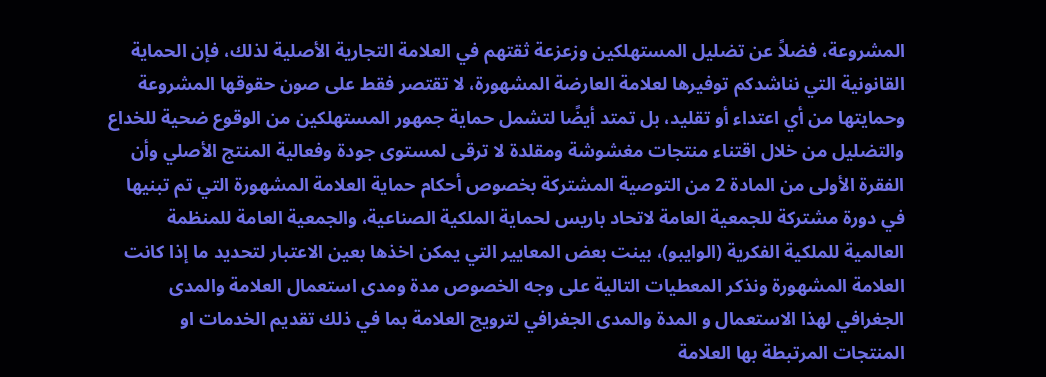المشروعة، فضلاً عن تضليل المستهلكين وزعزعة ثقتهم في العلامة التجارية الأصلية لذلك، فإن الحماية القانونية التي نناشدكم توفيرها لعلامة العارضة المشهورة، لا تقتصر فقط على صون حقوقها المشروعة وحمايتها من أي اعتداء أو تقليد، بل تمتد أيضًا لتشمل حماية جمهور المستهلكين من الوقوع ضحية للخداع والتضليل من خلال اقتناء منتجات مغشوشة ومقلدة لا ترقى لمستوى جودة وفعالية المنتج الأصلي وأن الفقرة الأولى من المادة 2 من التوصية المشتركة بخصوص أحكام حماية العلامة المشهورة التي تم تبنيها في دورة مشتركة للجمعية العامة لاتحاد باريس لحماية الملكية الصناعية، والجمعية العامة للمنظمة العالمية للملكية الفكرية (الوايبو)، بينت بعض المعايير التي يمكن اخذها بعين الاعتبار لتحديد ما إذا كانت العلامة المشهورة ونذكر المعطيات التالية على وجه الخصوص مدة ومدى استعمال العلامة والمدى الجغرافي لهذا الاستعمال و المدة والمدى الجغرافي لترويج العلامة بما في ذلك تقديم الخدمات او المنتجات المرتبطة بها العلامة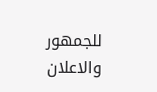للجمهور والاعلان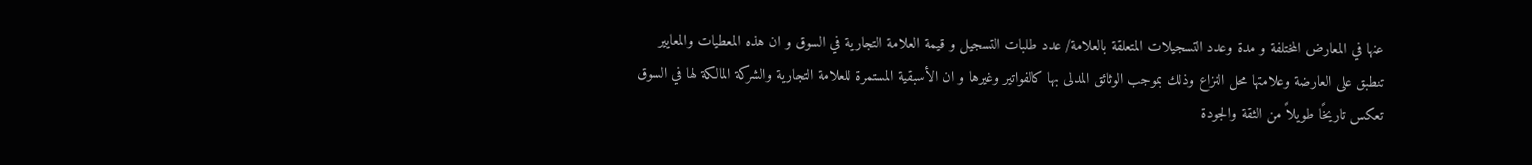عنها في المعارض المختلفة و مدة وعدد التسجيلات المتعلقة بالعلامة/ عدد طلبات التسجيل و قيمة العلامة التجارية في السوق و ان هذه المعطيات والمعايير تنطبق على العارضة وعلامتها محل النزاع وذلك بموجب الوثائق المدلى بها كالفواتير وغيرها و ان الأسبقية المستمرة للعلامة التجارية والشركة المالكة لها في السوق تعكس تاريخًا طويلاً من الثقة والجودة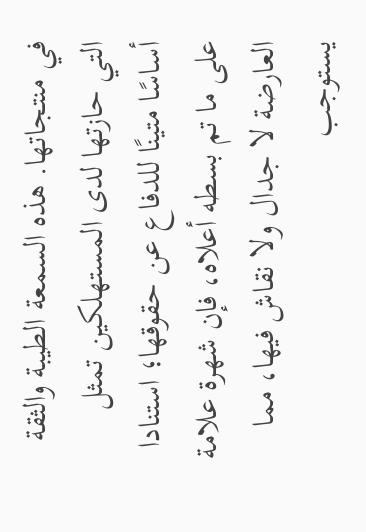في منتجاتها. هذه السمعة الطيبة والثقة التي حازتها لدى المستهلكين تمثل أساسًا متينًا للدفاع عن حقوقها؛ استنادا على ما تم بسطه أعلاه، فإن شهرة علامة العارضة لا جدال ولا نقاش فيها، مما يستوجب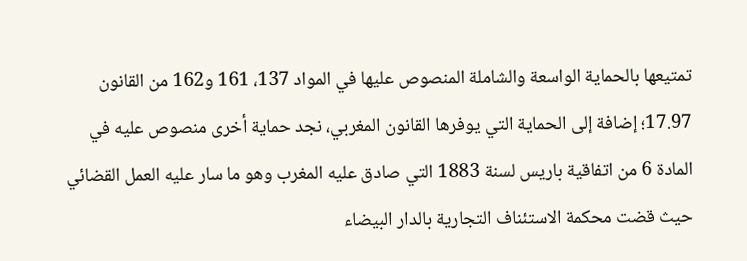تمتيعها بالحماية الواسعة والشاملة المنصوص عليها في المواد 137، 161 و162 من القانون 17.97؛ إضافة إلى الحماية التي يوفرها القانون المغربي، نجد حماية أخرى منصوص عليه في المادة 6 من اتفاقية باريس لسنة 1883 التي صادق عليه المغرب وهو ما سار عليه العمل القضائي حيث قضت محكمة الاستئناف التجارية بالدار البيضاء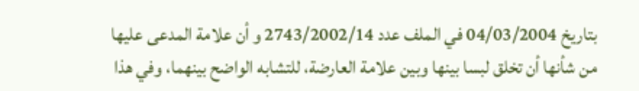بتاريخ 04/03/2004 في الملف عدد 2743/2002/14 و أن علامة المدعى عليها من شأنها أن تخلق لبسا بينها وبين علامة العارضة، للتشابه الواضح بينهما، وفي هذا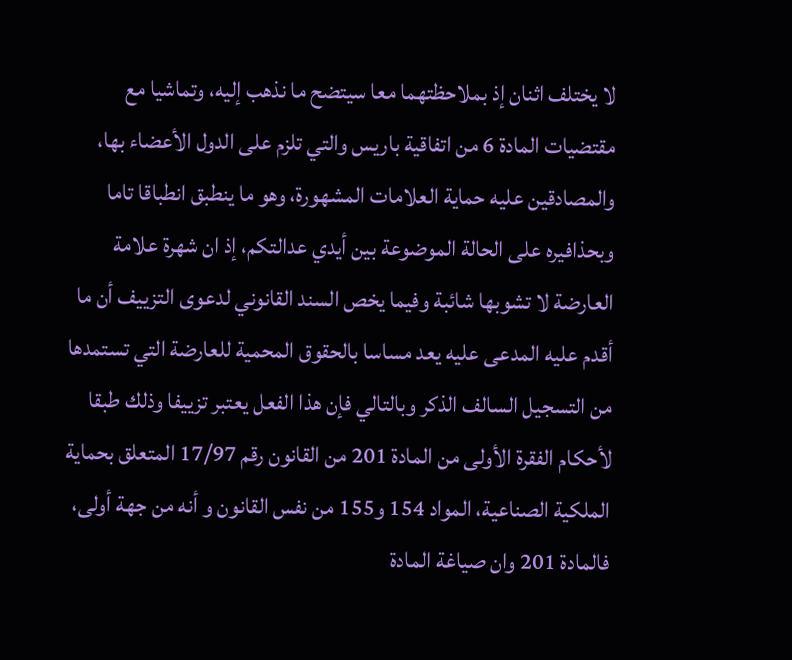لا يختلف اثنان إذ بملاحظتهما معا سيتضح ما نذهب إليه، وتماشيا مع مقتضيات المادة 6 من اتفاقية باريس والتي تلزم على الدول الأعضاء بها، والمصادقين عليه حماية العلامات المشهورة، وهو ما ينطبق انطباقا تاما وبحذافيره على الحالة الموضوعة بين أيدي عدالتكم، إذ ان شهرة علامة العارضة لا تشوبها شائبة وفيما يخص السند القانوني لدعوى التزييف أن ما أقدم عليه المدعى عليه يعد مساسا بالحقوق المحمية للعارضة التي تستمدها من التسجيل السالف الذكر وبالتالي فإن هذا الفعل يعتبر تزييفا وذلك طبقا لأحكام الفقرة الأولى من المادة 201 من القانون رقم 17/97 المتعلق بحماية الملكية الصناعية، المواد 154 و155 من نفس القانون و أنه من جهة أولى، فالمادة 201 وان صياغة المادة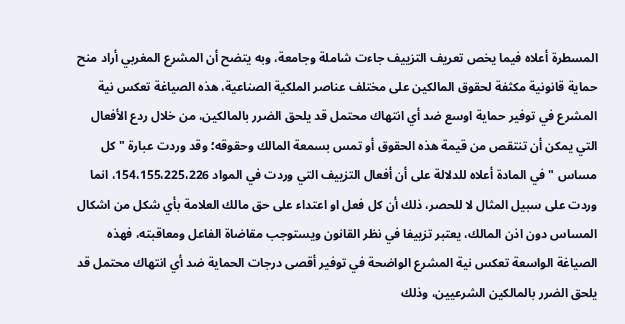المسطرة أعلاه فيما يخص تعريف التزييف جاءت شاملة وجامعة، وبه يتضح أن المشرع المغربي أراد منح حماية قانونية مكثفة لحقوق المالكين على مختلف عناصر الملكية الصناعية، هذه الصياغة تعكس نية المشرع في توفير حماية اوسع ضد أي انتهاك محتمل قد يلحق الضرر بالمالكين، من خلال ردع الأفعال التي يمكن أن تنتقص من قيمة هذه الحقوق أو تمس بسمعة المالك وحقوقه؛ وقد وردت عبارة " كل مساس " في المادة أعلاه للدلالة على أن أفعال التزييف التي وردت في المواد 154،155،225،226، انما وردت على سبيل المثال لا للحصر، ذلك أن كل فعل او اعتداء على حق مالك العلامة بأي شكل من اشكال المساس دون اذن المالك، يعتبر تزييفا في نظر القانون ويستوجب مقاضاة الفاعل ومعاقبته، فهذه الصياغة الواسعة تعكس نية المشرع الواضحة في توفير أقصى درجات الحماية ضد أي انتهاك محتمل قد يلحق الضرر بالمالكين الشرعيين، وذلك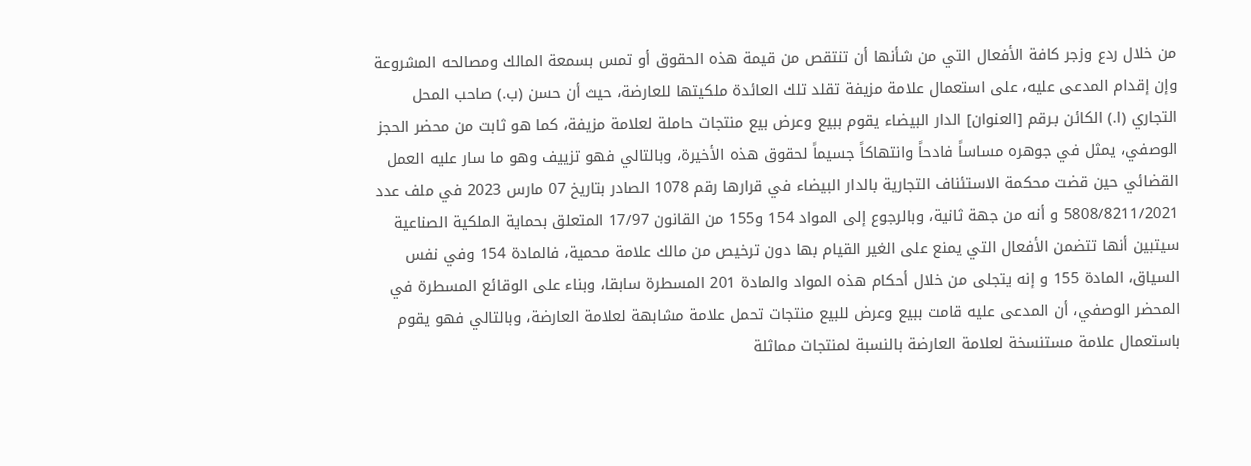من خلال ردع وزجر كافة الأفعال التي من شأنها أن تنتقص من قيمة هذه الحقوق أو تمس بسمعة المالك ومصالحه المشروعة وإن إقدام المدعى عليه، على استعمال علامة مزيفة تقلد تلك العائدة ملكيتها للعارضة، حيث أن حسن (ب.) صاحب المحل التجاري (ا.) الكائن بـرقم [العنوان] الدار البيضاء يقوم ببيع وعرض بيع منتجات حاملة لعلامة مزيفة، كما هو ثابت من محضر الحجز الوصفي، يمثل في جوهره مساساً فادحاً وانتهاكاً جسيماً لحقوق هذه الأخيرة، وبالتالي فهو تزييف وهو ما سار عليه العمل القضائي حين قضت محكمة الاستئناف التجارية بالدار البيضاء في قرارها رقم 1078 الصادر بتاريخ 07 مارس 2023 في ملف عدد 5808/8211/2021 و أنه من جهة ثانية، وبالرجوع إلى المواد 154 و155 من القانون 17/97 المتعلق بحماية الملكية الصناعية سيتبين أنها تتضمن الأفعال التي يمنع على الغير القيام بها دون ترخيص من مالك علامة محمية، فالمادة 154 وفي نفس السياق، المادة 155 و إنه يتجلى من خلال أحكام هذه المواد والمادة 201 المسطرة سابقا، وبناء على الوقائع المسطرة في المحضر الوصفي، أن المدعى عليه قامت ببيع وعرض للبيع منتجات تحمل علامة مشابهة لعلامة العارضة، وبالتالي فهو يقوم باستعمال علامة مستنسخة لعلامة العارضة بالنسبة لمنتجات مماثلة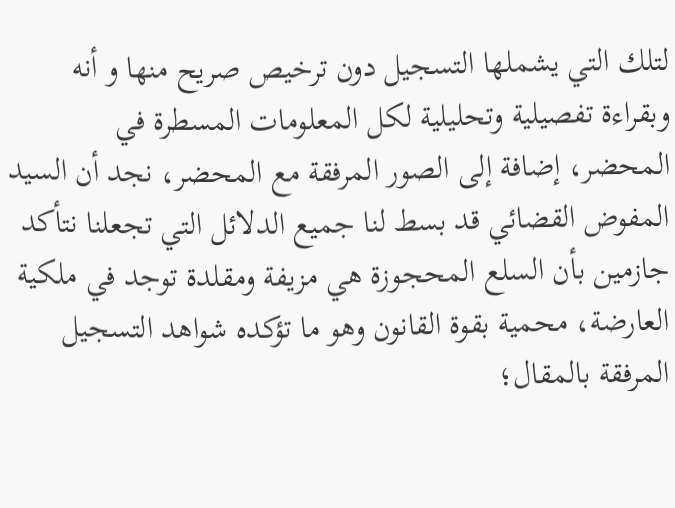لتلك التي يشملها التسجيل دون ترخيص صريح منها و أنه وبقراءة تفصيلية وتحليلية لكل المعلومات المسطرة في المحضر، إضافة إلى الصور المرفقة مع المحضر، نجد أن السيد المفوض القضائي قد بسط لنا جميع الدلائل التي تجعلنا نتأكد جازمين بأن السلع المحجوزة هي مزيفة ومقلدة توجد في ملكية العارضة، محمية بقوة القانون وهو ما تؤكده شواهد التسجيل المرفقة بالمقال؛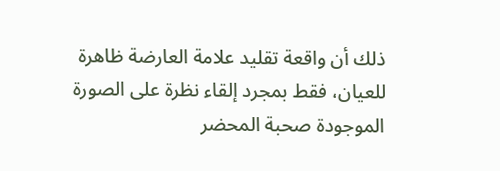ذلك أن واقعة تقليد علامة العارضة ظاهرة للعيان، فقط بمجرد إلقاء نظرة على الصورة الموجودة صحبة المحضر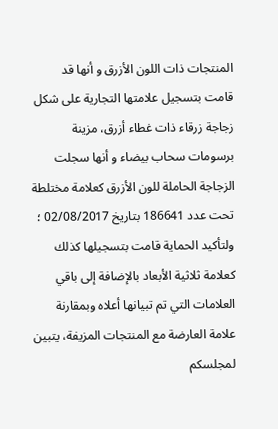المنتجات ذات اللون الأزرق و أنها قد قامت بتسجيل علامتها التجارية على شكل زجاجة زرقاء ذات غطاء أزرق، مزينة برسومات سحاب بيضاء و أنها سجلت الزجاجة الحاملة للون الأزرق كعلامة مختلطة تحت عدد 186641 بتاريخ 02/08/2017 ؛ ولتأكيد الحماية قامت بتسجيلها كذلك كعلامة ثلاثية الأبعاد بالإضافة إلى باقي العلامات التي تم تبيانها أعلاه وبمقارنة علامة العارضة مع المنتجات المزيفة، يتبين لمجلسكم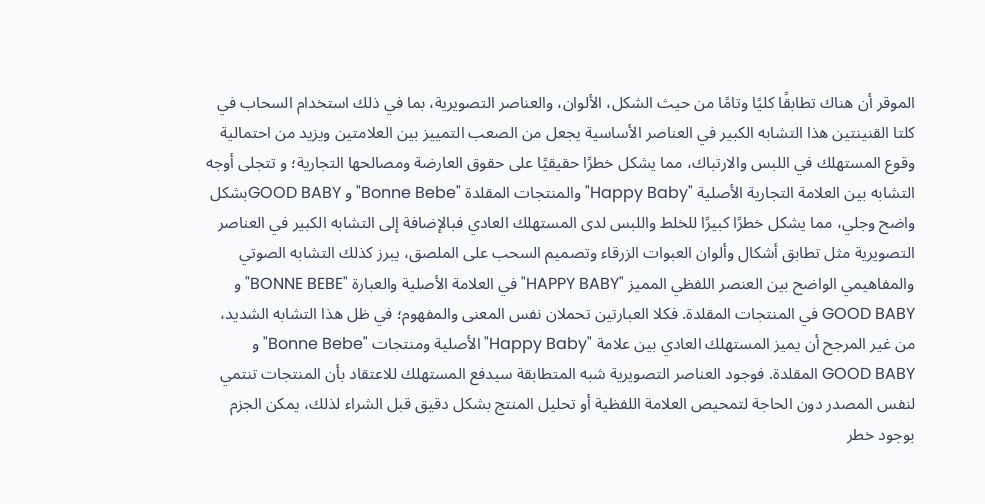الموقر أن هناك تطابقًا كليًا وتامًا من حيث الشكل، الألوان، والعناصر التصويرية، بما في ذلك استخدام السحاب في كلتا القنينتين هذا التشابه الكبير في العناصر الأساسية يجعل من الصعب التمييز بين العلامتين ويزيد من احتمالية وقوع المستهلك في اللبس والارتباك، مما يشكل خطرًا حقيقيًا على حقوق العارضة ومصالحها التجارية؛ و تتجلى أوجه التشابه بين العلامة التجارية الأصلية "Happy Baby" والمنتجات المقلدة "Bonne Bebe" و GOOD BABYبشكل واضح وجلي، مما يشكل خطرًا كبيرًا للخلط واللبس لدى المستهلك العادي فبالإضافة إلى التشابه الكبير في العناصر التصويرية مثل تطابق أشكال وألوان العبوات الزرقاء وتصميم السحب على الملصق، يبرز كذلك التشابه الصوتي والمفاهيمي الواضح بين العنصر اللفظي المميز "HAPPY BABY" في العلامة الأصلية والعبارة "BONNE BEBE" و GOOD BABY في المنتجات المقلدة. فكلا العبارتين تحملان نفس المعنى والمفهوم؛ في ظل هذا التشابه الشديد، من غير المرجح أن يميز المستهلك العادي بين علامة "Happy Baby" الأصلية ومنتجات "Bonne Bebe" و GOOD BABY المقلدة. فوجود العناصر التصويرية شبه المتطابقة سيدفع المستهلك للاعتقاد بأن المنتجات تنتمي لنفس المصدر دون الحاجة لتمحيص العلامة اللفظية أو تحليل المنتج بشكل دقيق قبل الشراء لذلك، يمكن الجزم بوجود خطر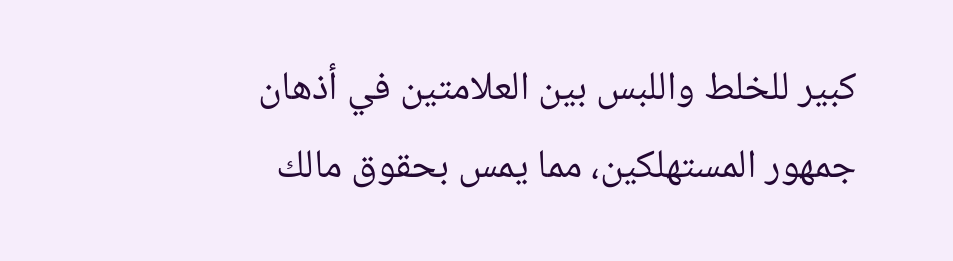كبير للخلط واللبس بين العلامتين في أذهان جمهور المستهلكين، مما يمس بحقوق مالك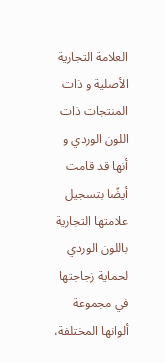العلامة التجارية الأصلية و ذات المنتجات ذات اللون الوردي و أنها قد قامت أيضًا بتسجيل علامتها التجارية باللون الوردي لحماية زجاجتها في مجموعة ألوانها المختلفة،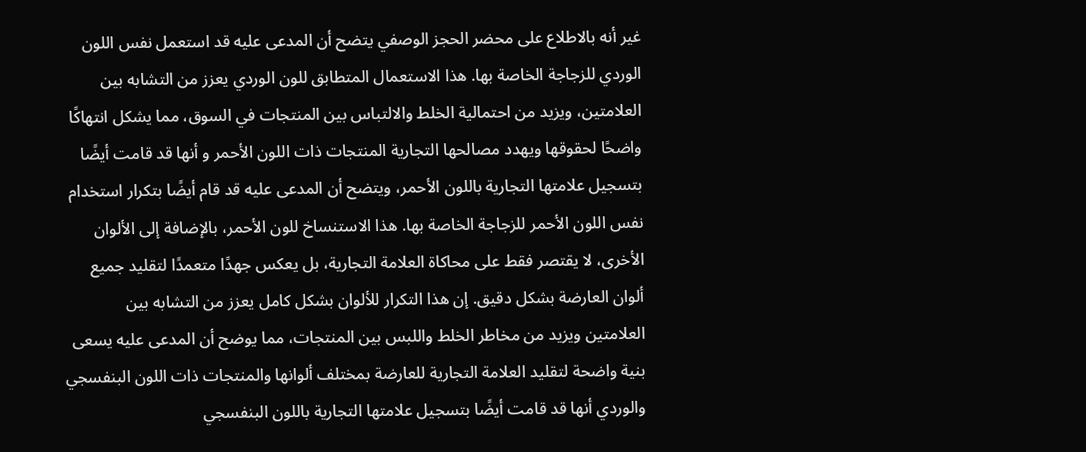غير أنه بالاطلاع على محضر الحجز الوصفي يتضح أن المدعى عليه قد استعمل نفس اللون الوردي للزجاجة الخاصة بها. هذا الاستعمال المتطابق للون الوردي يعزز من التشابه بين العلامتين، ويزيد من احتمالية الخلط والالتباس بين المنتجات في السوق، مما يشكل انتهاكًا واضحًا لحقوقها ويهدد مصالحها التجارية المنتجات ذات اللون الأحمر و أنها قد قامت أيضًا بتسجيل علامتها التجارية باللون الأحمر، ويتضح أن المدعى عليه قد قام أيضًا بتكرار استخدام نفس اللون الأحمر للزجاجة الخاصة بها. هذا الاستنساخ للون الأحمر، بالإضافة إلى الألوان الأخرى، لا يقتصر فقط على محاكاة العلامة التجارية، بل يعكس جهدًا متعمدًا لتقليد جميع ألوان العارضة بشكل دقيق. إن هذا التكرار للألوان بشكل كامل يعزز من التشابه بين العلامتين ويزيد من مخاطر الخلط واللبس بين المنتجات، مما يوضح أن المدعى عليه يسعى بنية واضحة لتقليد العلامة التجارية للعارضة بمختلف ألوانها والمنتجات ذات اللون البنفسجي والوردي أنها قد قامت أيضًا بتسجيل علامتها التجارية باللون البنفسجي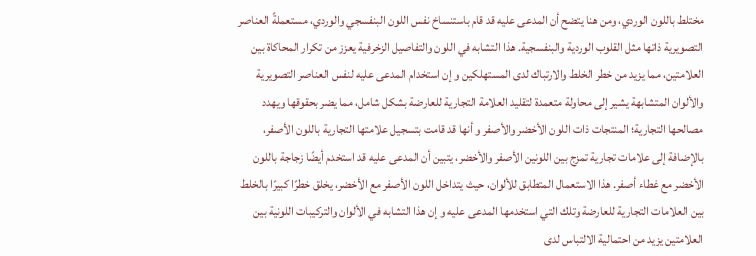مختلط باللون الوردي، ومن هنا يتضح أن المدعى عليه قد قام باستنساخ نفس اللون البنفسجي والوردي، مستعملةً العناصر التصويرية ذاتها مثل القلوب الوردية والبنفسجية. هذا التشابه في اللون والتفاصيل الزخرفية يعزز من تكرار المحاكاة بين العلامتين، مما يزيد من خطر الخلط والارتباك لدى المستهلكين و إن استخدام المدعى عليه لنفس العناصر التصويرية والألوان المتشابهة يشير إلى محاولة متعمدة لتقليد العلامة التجارية للعارضة بشكل شامل، مما يضر بحقوقها ويهدد مصالحها التجارية؛ المنتجات ذات اللون الأخضر والأصفر و أنها قد قامت بتسجيل علامتها التجارية باللون الأصفر، بالإضافة إلى علامات تجارية تمزج بين اللونين الأصفر والأخضر، يتبين أن المدعى عليه قد استخدم أيضًا زجاجة باللون الأخضر مع غطاء أصفر. هذا الاستعمال المتطابق للألوان، حيث يتداخل اللون الأصفر مع الأخضر، يخلق خطرًا كبيرًا بالخلط بين العلامات التجارية للعارضة وتلك التي استخدمها المدعى عليه و إن هذا التشابه في الألوان والتركيبات اللونية بين العلامتين يزيد من احتمالية الالتباس لدى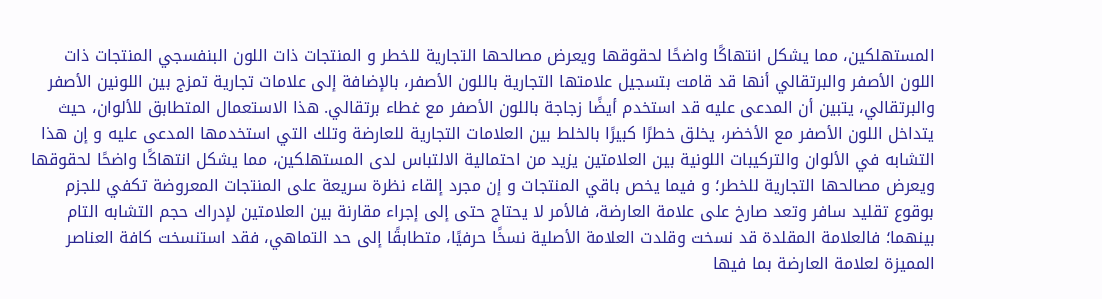المستهلكين، مما يشكل انتهاكًا واضحًا لحقوقها ويعرض مصالحها التجارية للخطر و المنتجات ذات اللون البنفسجي المنتجات ذات اللون الأصفر والبرتقالي أنها قد قامت بتسجيل علامتها التجارية باللون الأصفر، بالإضافة إلى علامات تجارية تمزج بين اللونين الأصفر والبرتقالي، يتبين أن المدعى عليه قد استخدم أيضًا زجاجة باللون الأصفر مع غطاء برتقالي. هذا الاستعمال المتطابق للألوان، حيث يتداخل اللون الأصفر مع الأخضر، يخلق خطرًا كبيرًا بالخلط بين العلامات التجارية للعارضة وتلك التي استخدمها المدعى عليه و إن هذا التشابه في الألوان والتركيبات اللونية بين العلامتين يزيد من احتمالية الالتباس لدى المستهلكين، مما يشكل انتهاكًا واضحًا لحقوقها ويعرض مصالحها التجارية للخطر؛ و فيما يخص باقي المنتجات و إن مجرد إلقاء نظرة سريعة على المنتجات المعروضة تكفي للجزم بوقوع تقليد سافر وتعد صارخ على علامة العارضة، فالأمر لا يحتاج حتى إلى إجراء مقارنة بين العلامتين لإدراك حجم التشابه التام بينهما؛ فالعلامة المقلدة قد نسخت وقلدت العلامة الأصلية نسخًا حرفيًا، متطابقًا إلى حد التماهي، فقد استنسخت كافة العناصر المميزة لعلامة العارضة بما فيها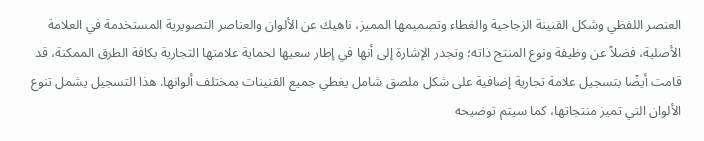العنصر اللفظي وشكل القنينة الزجاجية والغطاء وتصميمها المميز، ناهيك عن الألوان والعناصر التصويرية المستخدمة في العلامة الأصلية، فضلاً عن وظيفة ونوع المنتج ذاته؛ وتجدر الإشارة إلى أنها في إطار سعيها لحماية علامتها التجارية بكافة الطرق الممكنة، قد قامت أيضًا بتسجيل علامة تجارية إضافية على شكل ملصق شامل يغطي جميع القنينات بمختلف ألوانها. هذا التسجيل يشمل تنوع الألوان التي تميز منتجاتها، كما سيتم توضيحه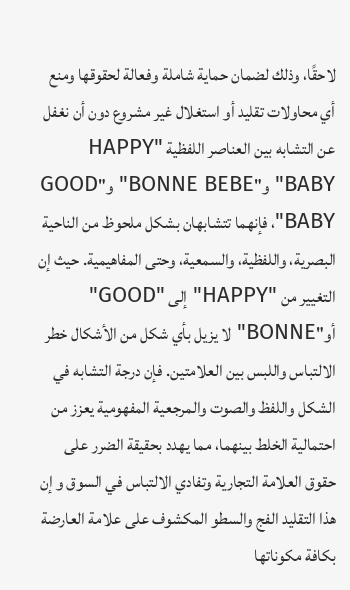لاحقًا، وذلك لضمان حماية شاملة وفعالة لحقوقها ومنع أي محاولات تقليد أو استغلال غير مشروع دون أن نغفل عن التشابه بين العناصر اللفظية "HAPPY BABY" و"BONNE BEBE" و"GOOD BABY"، فإنهما تتشابهان بشكل ملحوظ من الناحية البصرية، واللفظية، والسمعية، وحتى المفاهيمية. حيث إن التغيير من "HAPPY" إلى "GOOD" أو"BONNE" لا يزيل بأي شكل من الأشكال خطر الالتباس واللبس بين العلامتين. فإن درجة التشابه في الشكل واللفظ والصوت والمرجعية المفهومية يعزز من احتمالية الخلط بينهما، مما يهدد بحقيقة الضرر على حقوق العلامة التجارية وتفادي الالتباس في السوق و إن هذا التقليد الفج والسطو المكشوف على علامة العارضة بكافة مكوناتها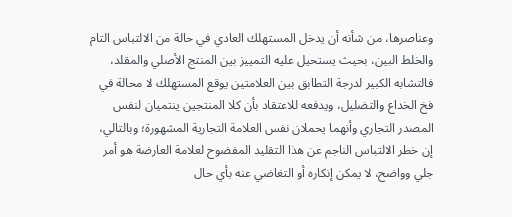وعناصرها، من شأنه أن يدخل المستهلك العادي في حالة من الالتباس التام والخلط البين، بحيث يستحيل عليه التمييز بين المنتج الأصلي والمقلد، فالتشابه الكبير لدرجة التطابق بين العلامتين يوقع المستهلك لا محالة في فخ الخداع والتضليل، ويدفعه للاعتقاد بأن كلا المنتجين ينتميان لنفس المصدر التجاري وأنهما يحملان نفس العلامة التجارية المشهورة؛ وبالتالي، إن خطر الالتباس الناجم عن هذا التقليد المفضوح لعلامة العارضة هو أمر جلي وواضح، لا يمكن إنكاره أو التغاضي عنه بأي حال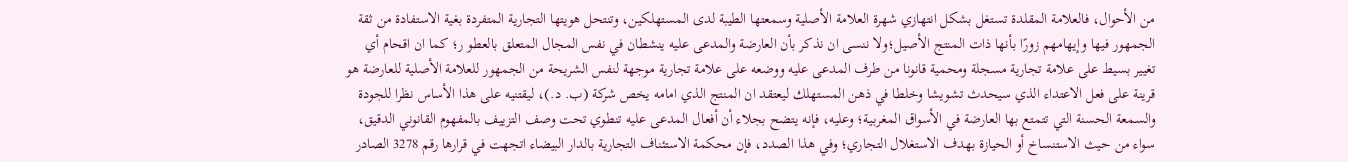من الأحوال، فالعلامة المقلدة تستغل بشكل انتهازي شهرة العلامة الأصلية وسمعتها الطيبة لدى المستهلكين، وتنتحل هويتها التجارية المتفردة بغية الاستفادة من ثقة الجمهور فيها وإيهامهم زورًا بأنها ذات المنتج الأصيل؛ولا ننسى ان نذكر بأن العارضة والمدعى عليه ينشطان في نفس المجال المتعلق بالعطو ر؛ كما ان اقحام أي تغيير بسيط على علامة تجارية مسجلة ومحمية قانونا من طرف المدعى عليه ووضعه على علامة تجارية موجهة لنفس الشريحة من الجمهور للعلامة الأصلية للعارضة هو قرينة على فعل الاعتداء الذي سيحدث تشويشا وخلطا في ذهن المستهلك ليعتقد ان المنتج الذي امامه يخص شركة (ب. د.)، ليقتنيه على هذا الأساس نظرا للجودة والسمعة الحسنة التي تتمتع بها العارضة في الأسواق المغربية؛ وعليه، فإنه يتضح بجلاء أن أفعال المدعى عليه تنطوي تحت وصف التزييف بالمفهوم القانوني الدقيق، سواء من حيث الاستنساخ أو الحيازة بهدف الاستغلال التجاري؛ وفي هذا الصدد، فإن محكمة الاستئناف التجارية بالدار البيضاء اتجهت في قرارها رقم 3278 الصادر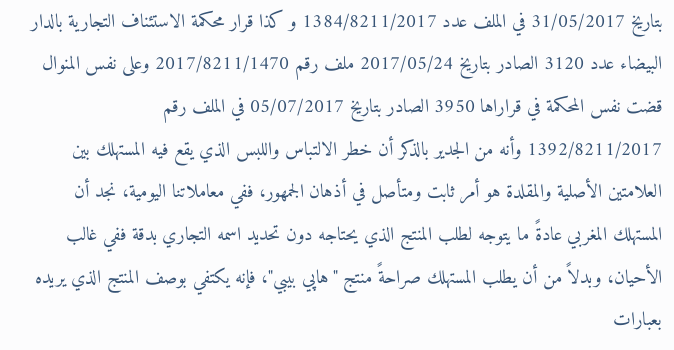بتاريخ 31/05/2017 في الملف عدد 1384/8211/2017 و كذا قرار محكمة الاستئناف التجارية بالدار البيضاء عدد 3120 الصادر بتاريخ 2017/05/24 ملف رقم 2017/8211/1470 وعلى نفس المنوال قضت نفس المحكمة في قراراها 3950 الصادر بتاريخ 05/07/2017 في الملف رقم 1392/8211/2017 وأنه من الجدير بالذكر أن خطر الالتباس واللبس الذي يقع فيه المستهلك بين العلامتين الأصلية والمقلدة هو أمر ثابت ومتأصل في أذهان الجمهور، ففي معاملاتنا اليومية، نجد أن المستهلك المغربي عادةً ما يتوجه لطلب المنتج الذي يحتاجه دون تحديد اسمه التجاري بدقة ففي غالب الأحيان، وبدلاً من أن يطلب المستهلك صراحةً منتج "هاپي بيبي"، فإنه يكتفي بوصف المنتج الذي يريده بعبارات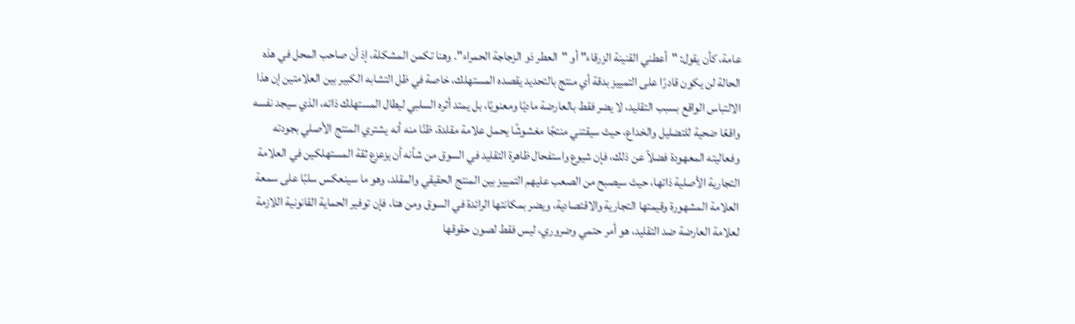عامة، كأن يقول: "أعطني القنينة الزرقاء" أو "العطر ذو الزجاجة الحمراء". وهنا تكمن المشكلة، إذ أن صاحب المحل في هذه الحالة لن يكون قادرًا على التمييز بدقة أي منتج بالتحديد يقصده المستهلك، خاصة في ظل التشابه الكبير بين العلامتين إن هذا الالتباس الواقع بسبب التقليد، لا يضر فقط بالعارضة ماديًا ومعنويًا، بل يمتد أثره السلبي ليطال المستهلك ذاته، الذي سيجد نفسه واقعًا ضحية للتضليل والخداع، حيث سيقتني منتجًا مغشوشًا يحمل علامة مقلدة، ظنًا منه أنه يشتري المنتج الأصلي بجودته وفعاليته المعهودة فضلاً عن ذلك، فإن شيوع واستفحال ظاهرة التقليد في السوق من شأنه أن يزعزع ثقة المستهلكين في العلامة التجارية الأصلية ذاتها، حيث سيصبح من الصعب عليهم التمييز بين المنتج الحقيقي والمقلد، وهو ما سينعكس سلبًا على سمعة العلامة المشهورة وقيمتها التجارية والاقتصادية، ويضر بمكانتها الرائدة في السوق ومن هنا، فإن توفير الحماية القانونية اللازمة لعلامة العارضة ضد التقليد، هو أمر حتمي وضروري، ليس فقط لصون حقوقها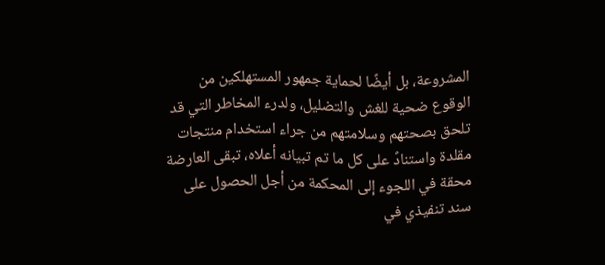المشروعة، بل أيضًا لحماية جمهور المستهلكين من الوقوع ضحية للغش والتضليل، ولدرء المخاطر التي قد تلحق بصحتهم وسلامتهم من جراء استخدام منتجات مقلدة واستنادً على كل ما تم تبيانه أعلاه، تبقى العارضة محقة في اللجوء إلى المحكمة من أجل الحصول على سند تنفيذي في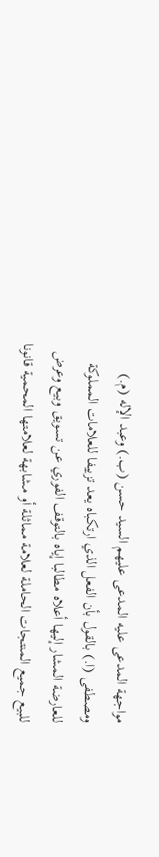مواجهة المدعى عليه المدعى عليهم السيد حسن (ب.) وعبد الإله (م.) ومصطفى (ا.) بالقول بأن الفعل الذي ارتكباه يعد تزييفا للعلامات المملوكة للعارضة المشار إليها أعلاه مطالبا إياه بالتوقف الفوري عن تسويق وبيع وعرض للبيع جميع المنتجات الحاملة لعلامة مماثلة أو مشابهة لعلامتها المحمية قانونا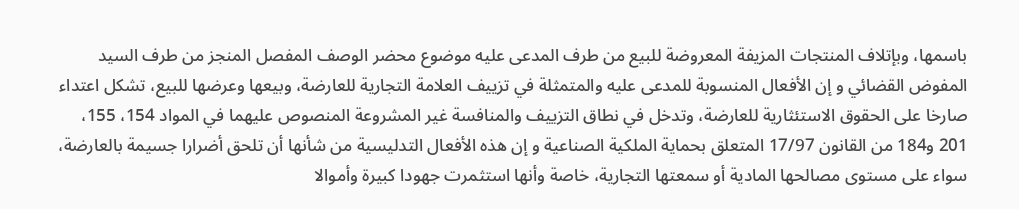باسمها، وبإتلاف المنتجات المزيفة المعروضة للبيع من طرف المدعى عليه موضوع محضر الوصف المفصل المنجز من طرف السيد المفوض القضائي و إن الأفعال المنسوبة للمدعى عليه والمتمثلة في تزييف العلامة التجارية للعارضة، وبيعها وعرضها للبيع، تشكل اعتداء صارخا على الحقوق الاستئثارية للعارضة، وتدخل في نطاق التزييف والمنافسة غير المشروعة المنصوص عليهما في المواد 154، 155، 201 و184 من القانون 17/97 المتعلق بحماية الملكية الصناعية و إن هذه الأفعال التدليسية من شأنها أن تلحق أضرارا جسيمة بالعارضة، سواء على مستوى مصالحها المادية أو سمعتها التجارية، خاصة وأنها استثمرت جهودا كبيرة وأموالا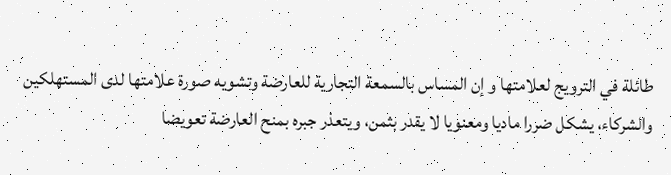طائلة في الترويج لعلامتها و إن المساس بالسمعة التجارية للعارضة وتشويه صورة علامتها لدى المستهلكين والشركاء، يشكل ضررا ماديا ومعنويا لا يقدر بثمن، ويتعذر جبره بمنح العارضة تعويضا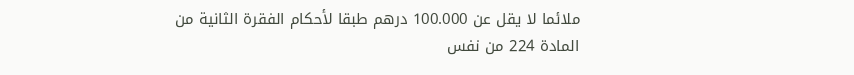ملائما لا يقل عن 100.000 درهم طبقا لأحكام الفقرة الثانية من المادة 224 من نفس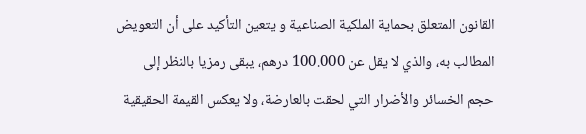القانون المتعلق بحماية الملكية الصناعية و يتعين التأكيد على أن التعويض المطالب به، والذي لا يقل عن 100.000 درهم، يبقى رمزيا بالنظر إلى حجم الخسائر والأضرار التي لحقت بالعارضة، ولا يعكس القيمة الحقيقية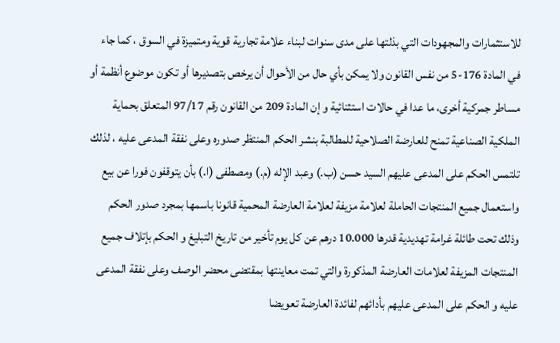للاستثمارات والمجهودات التي بذلتها على مدى سنوات لبناء علامة تجارية قوية ومتميزة في السوق ، كما جاء في المادة 176-5 من نفس القانون ولا يمكن بأي حال من الأحوال أن يرخص بتصديرها أو تكون موضوع أنظمة أو مساطر جمركية أخرى، ما عدا في حالات استثنائية و إن المادة 209 من القانون رقم 97/17 المتعلق بحماية الملكية الصناعية تمنح للعارضة الصلاحية للمطالبة بنشر الحكم المنتظر صدوره وعلى نفقة المدعى عليه ، لذلك تلتمس الحكم على المدعى عليهم السيد حسن (ب.) وعبد الإله (م.) ومصطفى (ا.) بأن يتوقفون فورا عن بيع واستعمال جميع المنتجات الحاملة لعلامة مزيفة لعلامة العارضة المحمية قانونا باسمها بمجرد صدور الحكم وذلك تحت طائلة غرامة تهديدية قدرها 10.000 درهم عن كل يوم تأخير من تاريخ التبليغ و الحكم بإتلاف جميع المنتجات المزيفة لعلامات العارضة المذكورة والتي تمت معاينتها بمقتضى محضر الوصف وعلى نفقة المدعى عليه و الحكم على المدعى عليهم بأدائهم لفائدة العارضة تعويضا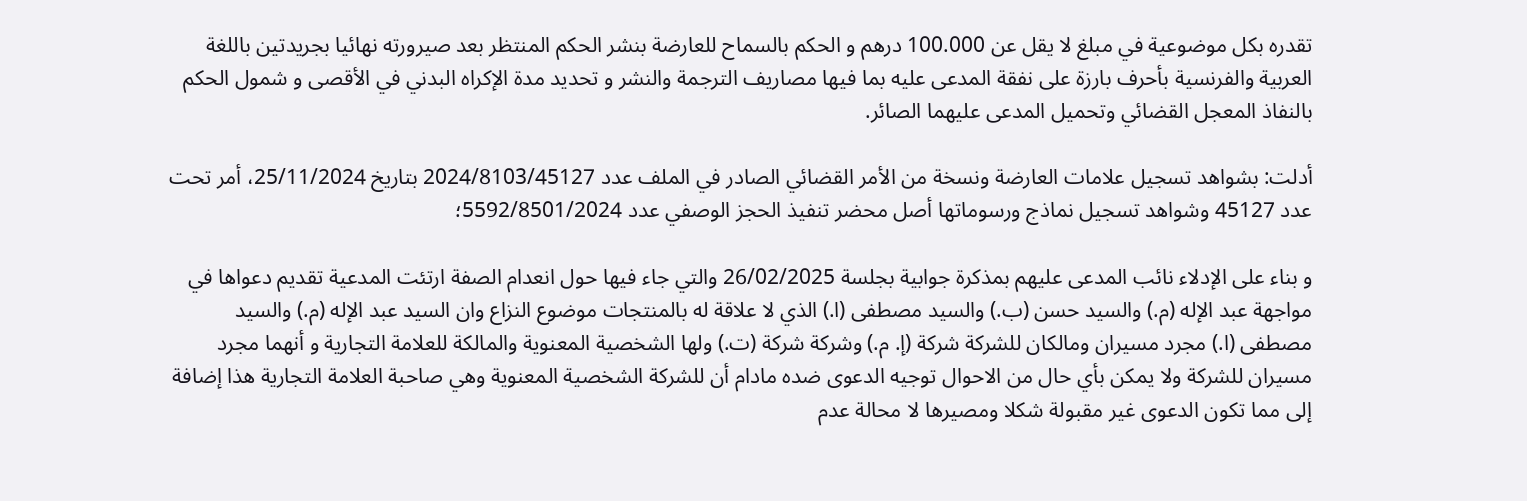تقدره بكل موضوعية في مبلغ لا يقل عن 100.000 درهم و الحكم بالسماح للعارضة بنشر الحكم المنتظر بعد صيرورته نهائيا بجريدتين باللغة العربية والفرنسية بأحرف بارزة على نفقة المدعى عليه بما فيها مصاريف الترجمة والنشر و تحديد مدة الإكراه البدني في الأقصى و شمول الحكم بالنفاذ المعجل القضائي وتحميل المدعى عليهما الصائر.

أدلت: بشواهد تسجيل علامات العارضة ونسخة من الأمر القضائي الصادر في الملف عدد 2024/8103/45127 بتاريخ 25/11/2024، أمر تحت عدد 45127 وشواهد تسجيل نماذج ورسوماتها أصل محضر تنفيذ الحجز الوصفي عدد 5592/8501/2024؛

و بناء على الإدلاء نائب المدعى عليهم بمذكرة جوابية بجلسة 26/02/2025 والتي جاء فيها حول انعدام الصفة ارتئت المدعية تقديم دعواها في مواجهة عبد الإله (م.) والسيد حسن (ب.) والسيد مصطفى (ا.) الذي لا علاقة له بالمنتجات موضوع النزاع وان السيد عبد الإله (م.) والسيد مصطفى (ا.) مجرد مسيران ومالكان للشركة شركة (إ. م.) وشركة شركة (ت.) ولها الشخصية المعنوية والمالكة للعلامة التجارية و أنهما مجرد مسيران للشركة ولا يمكن بأي حال من الاحوال توجيه الدعوى ضده مادام أن للشركة الشخصية المعنوية وهي صاحبة العلامة التجارية هذا إضافة إلى مما تكون الدعوى غير مقبولة شكلا ومصيرها لا محالة عدم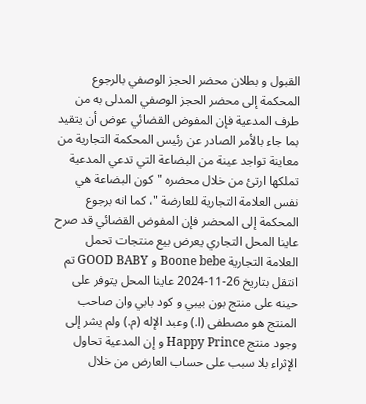القبول و بطلان محضر الحجز الوصفي بالرجوع المحكمة إلى محضر الحجز الوصفي المدلى به من طرف المدعية فإن المفوض القضائي عوض أن يتقيد بما جاء بالأمر الصادر عن رئيس المحكمة التجارية من معاينة تواجد عينة من البضاعة التي تدعي المدعية تملكها ارتئ من خلال محضره "كون البضاعة هي نفس العلامة التجارية للعارضة "، كما انه برجوع المحكمة إلى المحضر فإن المفوض القضائي قد صرح عاينا المحل التجاري يعرض بيع منتجات تحمل العلامة التجارية Boone bebe و GOOD BABY تم انتقل بتاريخ 26-11-2024 عاينا المحل يتوفر على حينه على منتج بون بيبي و كود بابي وان صاحب المنتج هو مصطفى (ا.) وعبد الإله (م.) ولم يشر إلى وجود منتج Happy Prince و إن المدعية تحاول الإثراء بلا سبب على حساب العارض من خلال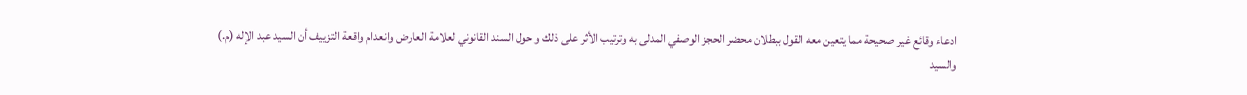ادعاء وقائع غير صحيحة مما يتعين معه القول ببطلان محضر الحجز الوصفي المدلى به وترتيب الأثر على ذلك و حول السند القانوني لعلامة العارض وانعدام واقعة التزييف أن السيد عبد الإله (م.) والسيد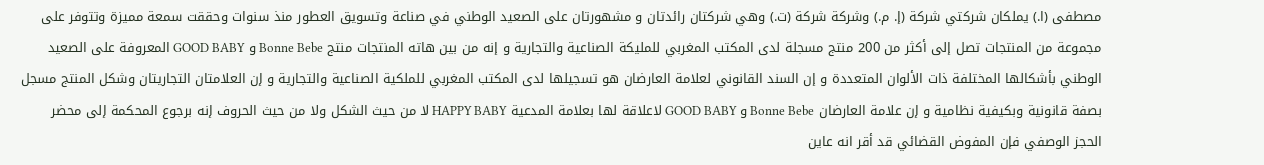مصطفى (ا.) يملكان شركتي شركة (إ. م.) وشركة شركة (ت.) وهي شركتان رائدتان و مشهورتان على الصعيد الوطني في صناعة وتسويق العطور منذ سنوات وحققت سمعة مميزة وتتوفر على مجموعة من المنتجات تصل إلى أكثر من 200 منتج مسجلة لدى المكتب المغربي للمليكة الصناعية والتجارية و إنه من بين هاته المنتجات منتج Bonne Bebe و GOOD BABY المعروفة على الصعيد الوطني بأشكالها المختلفة ذات الألوان المتعددة و إن السند القانوني لعلامة العارضان هو تسجيلها لدى المكتب المغربي للملكية الصناعية والتجارية و إن العلامتان التجاريتان وشكل المنتج مسجل بصفة قانونية وبكيفية نظامية و إن علامة العارضان Bonne Bebe و GOOD BABY لاعلاقة لها بعلامة المدعية HAPPY BABY لا من حيث الشكل ولا من حيث الحروف إنه برجوع المحكمة إلى محضر الحجز الوصفي فإن المفوض القضائي قد أقر انه عاين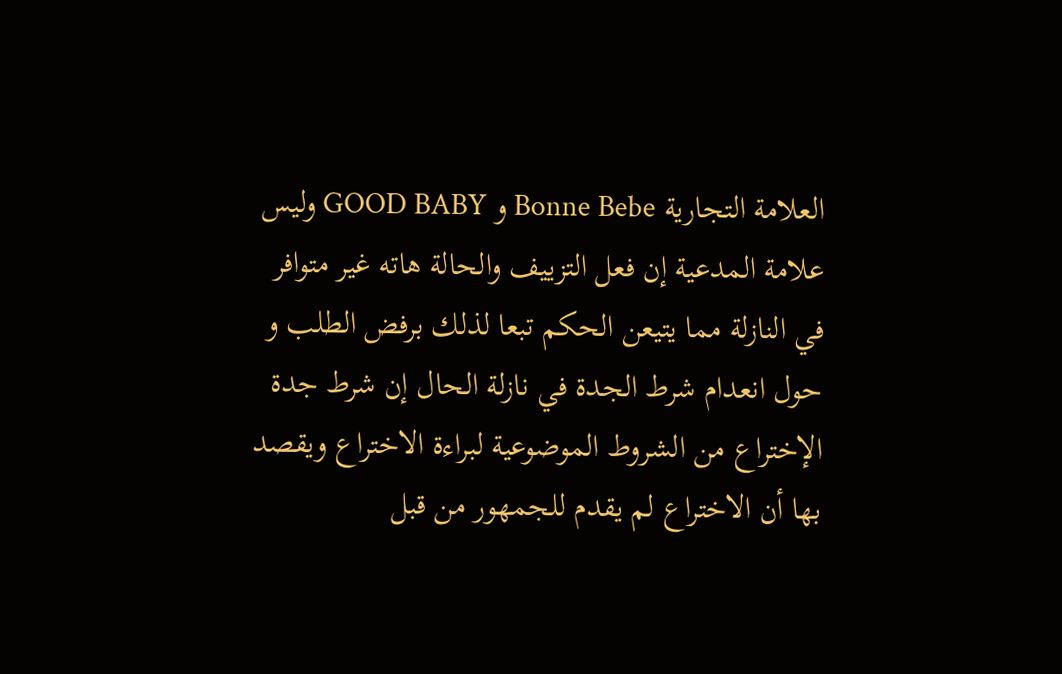العلامة التجارية Bonne Bebe و GOOD BABY وليس علامة المدعية إن فعل التزييف والحالة هاته غير متوافر في النازلة مما يتيعن الحكم تبعا لذلك برفض الطلب و حول انعدام شرط الجدة في نازلة الحال إن شرط جدة الإختراع من الشروط الموضوعية لبراءة الاختراع ويقصد بها أن الاختراع لم يقدم للجمهور من قبل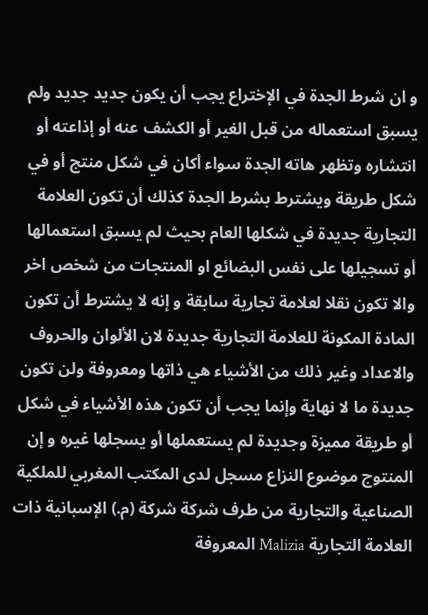و ان شرط الجدة في الإختراع يجب أن يكون جديد جديد ولم يسبق استعماله من قبل الغير أو الكشف عنه أو إذاعته أو انتشاره وتظهر هاته الجدة سواء أكان في شكل منتج أو في شكل طريقة ويشترط بشرط الجدة كذلك أن تكون العلامة التجارية جديدة في شكلها العام بحيث لم يسبق استعمالها أو تسجيلها على نفس البضائع او المنتجات من شخص اخر والا تكون نقلا لعلامة تجارية سابقة و إنه لا يشترط أن تكون المادة المكونة للعلامة التجارية جديدة لان الألوان والحروف والاعداد وغير ذلك من الأشياء هي ذاتها ومعروفة ولن تكون جديدة ما لا نهاية وإنما يجب أن تكون هذه الأشياء في شكل أو طريقة مميزة وجديدة لم يستعملها أو يسجلها غيره و إن المنتوج موضوع النزاع مسجل لدى المكتب المغربي للملكية الصناعية والتجارية من طرف شركة شركة (م.) الإسبانية ذات العلامة التجارية Malizia المعروفة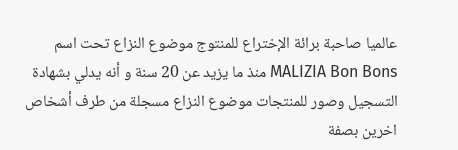عالميا صاحبة برائة الإختراع للمنتوج موضوع النزاع تحت اسم MALIZIA Bon Bons منذ ما يزيد عن 20 سنة و أنه يدلي بشهادة التسجيل وصور للمنتجات موضوع النزاع مسجلة من طرف أشخاص اخرين بصفة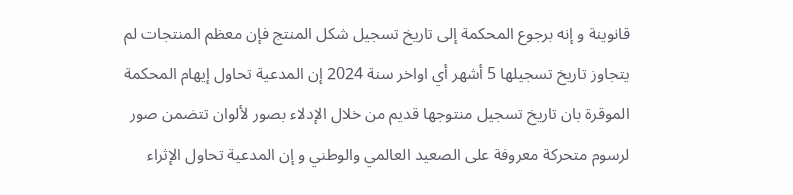قانوينة و إنه برجوع المحكمة إلى تاريخ تسجيل شكل المنتج فإن معظم المنتجات لم يتجاوز تاريخ تسجيلها 5 أشهر أي اواخر سنة 2024 إن المدعية تحاول إيهام المحكمة الموقرة بان تاريخ تسجيل منتوجها قديم من خلال الإدلاء بصور لألوان تتضمن صور لرسوم متحركة معروفة على الصعيد العالمي والوطني و إن المدعية تحاول الإثراء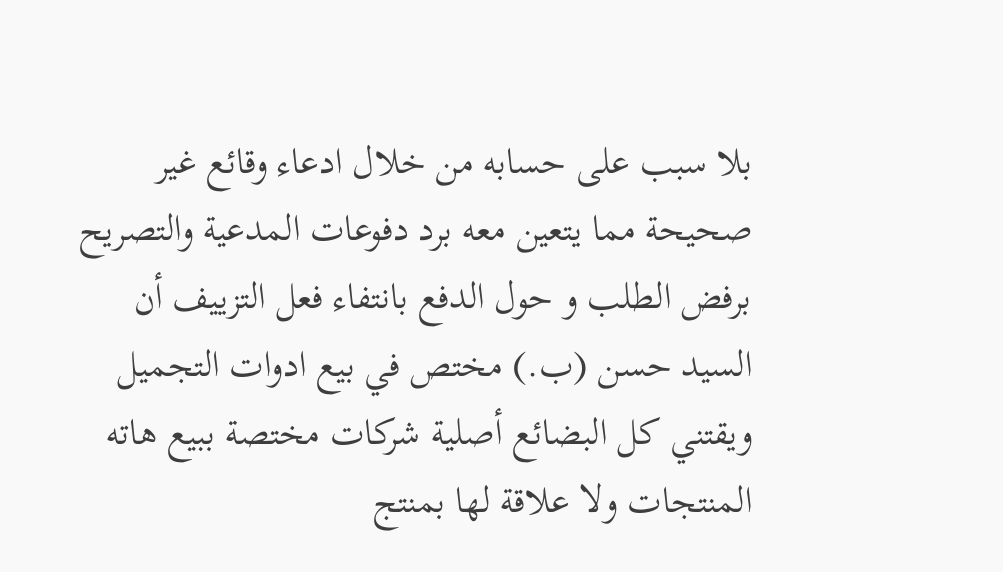بلا سبب على حسابه من خلال ادعاء وقائع غير صحيحة مما يتعين معه برد دفوعات المدعية والتصريح برفض الطلب و حول الدفع بانتفاء فعل التزييف أن السيد حسن (ب.) مختص في بيع ادوات التجميل ويقتني كل البضائع أصلية شركات مختصة ببيع هاته المنتجات ولا علاقة لها بمنتج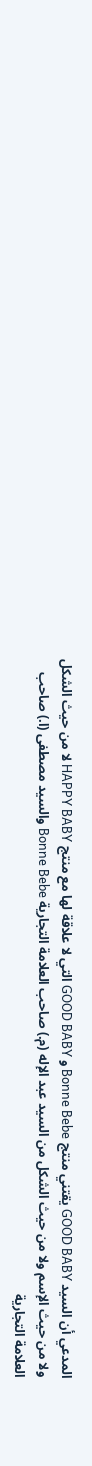المدعي أن السيد GOOD BABY يقتني منتج Bonne Bebe و GOOD BABY التي لا علاقة لها مع منتج HAPPY BABY لا من حيث الشكل ولا من حيث الإسم ولا من حيث الشكل من السيد عبد الإله (م.) صاحب العلامة التجارية Bonne Bebe والسيد مصطفى (ا.) صاحب العلامة التجارية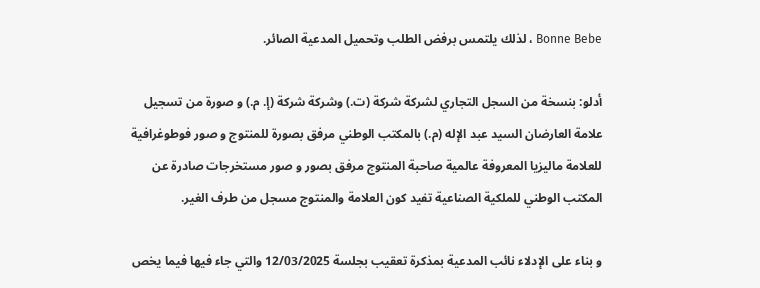Bonne Bebe ، لذلك يلتمس برفض الطلب وتحميل المدعية الصائر.

أدلو: بنسخة من السجل التجاري لشركة شركة (ت.) وشركة شركة (إ. م.) و صورة من تسجيل علامة العارضان السيد عبد الإله (م.) بالمكتب الوطني مرفق بصورة للمنتوج و صور فوطوغرافية للعلامة ماليزيا المعروفة عالمية صاحبة المنتوج مرفق بصور و صور مستخرجات صادرة عن المكتب الوطني للملكية الصناعية تفيد كون العلامة والمنتوج مسجل من طرف الغير.

و بناء على الإدلاء نائب المدعية بمذكرة تعقيب بجلسة 12/03/2025 والتي جاء فيها فيما يخص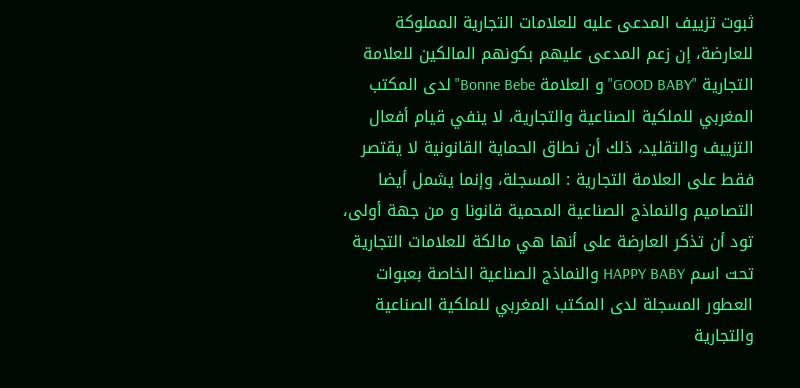ثبوت تزييف المدعى عليه للعلامات التجارية المملوكة للعارضة، إن زعم المدعى عليهم بكونهم المالكين للعلامة التجارية "GOOD BABY" و العلامة Bonne Bebe" لدى المكتب المغربي للملكية الصناعية والتجارية، لا ينفي قيام أفعال التزييف والتقليد، ذلك أن نطاق الحماية القانونية لا يقتصر فقط على العلامة التجارية : المسجلة، وإنما يشمل أيضا التصاميم والنماذج الصناعية المحمية قانونا و من جهة أولى، تود أن تذكر العارضة على أنها هي مالكة للعلامات التجارية تحت اسم HAPPY BABY والنماذج الصناعية الخاصة بعبوات العطور المسجلة لدى المكتب المغربي للملكية الصناعية والتجارية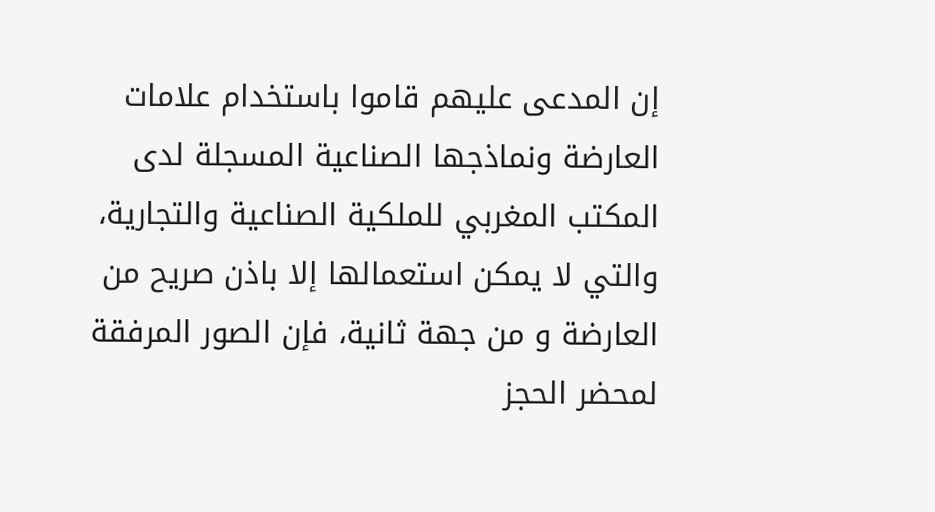إن المدعى عليهم قاموا باستخدام علامات العارضة ونماذجها الصناعية المسجلة لدى المكتب المغربي للملكية الصناعية والتجارية، والتي لا يمكن استعمالها إلا باذن صريح من العارضة و من جهة ثانية، فإن الصور المرفقة لمحضر الحجز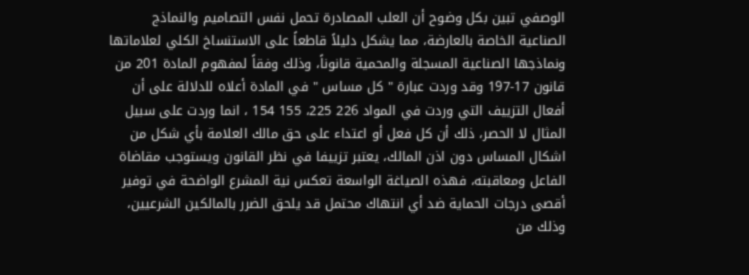الوصفي تبين بكل وضوح أن العلب المصادرة تحمل نفس التصاميم والنماذج الصناعية الخاصة بالعارضة، مما يشكل دليلاً قاطعاً على الاستنساخ الكلي لعلاماتها ونماذجها الصناعية المسجلة والمحمية قانوناً، وذلك وفقاً لمفهوم المادة 201 من قانون 17-197 وقد وردت عبارة " كل مساس " في المادة أعلاه للدلالة على أن أفعال التزييف التي وردت في المواد 226 225، 155 154 ، انما وردت على سبيل المثال لا الحصر، ذلك أن كل فعل أو اعتداء على حق مالك العلامة بأي شكل من اشكال المساس دون اذن المالك، يعتبر تزييفا في نظر القانون ويستوجب مقاضاة الفاعل ومعاقبته، فهذه الصياغة الواسعة تعكس نية المشرع الواضحة في توفير أقصى درجات الحماية ضد أي انتهاك محتمل قد يلحق الضرر بالمالكين الشرعيين، وذلك من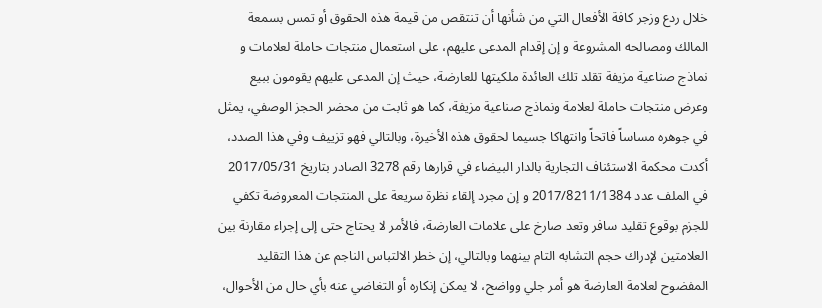خلال ردع وزجر كافة الأفعال التي من شأنها أن تنتقص من قيمة هذه الحقوق أو تمس بسمعة المالك ومصالحه المشروعة و إن إقدام المدعى عليهم، على استعمال منتجات حاملة لعلامات و نماذج صناعية مزيفة تقلد تلك العائدة ملكيتها للعارضة، حيث إن المدعى عليهم يقومون ببيع وعرض منتجات حاملة لعلامة ونماذج صناعية مزيفة، كما هو ثابت من محضر الحجز الوصفي، يمثل في جوهره مساساً فاتحاً وانتهاكا جسيما لحقوق هذه الأخيرة، وبالتالي فهو تزييف وفي هذا الصدد، أكدت محكمة الاستئناف التجارية بالدار البيضاء في قرارها رقم 3278 الصادر بتاريخ 2017/05/31 في الملف عدد 2017/8211/1384 و إن مجرد إلقاء نظرة سريعة على المنتجات المعروضة تكفي للجزم بوقوع تقليد سافر وتعد صارخ على علامات العارضة، فالأمر لا يحتاج حتى إلى إجراء مقارنة بين العلامتين لإدراك حجم التشابه التام بينهما وبالتالي، إن خطر الالتباس الناجم عن هذا التقليد المفضوح لعلامة العارضة هو أمر جلي وواضح، لا يمكن إنكاره أو التغاضي عنه بأي حال من الأحوال،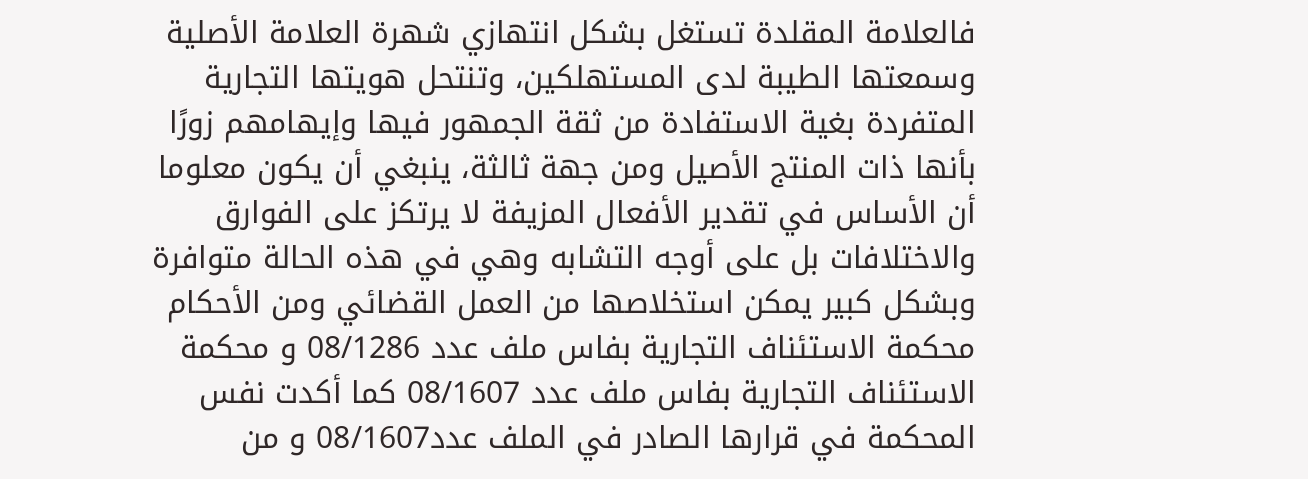فالعلامة المقلدة تستغل بشكل انتهازي شهرة العلامة الأصلية وسمعتها الطيبة لدى المستهلكين، وتنتحل هويتها التجارية المتفردة بغية الاستفادة من ثقة الجمهور فيها وإيهامهم زورًا بأنها ذات المنتج الأصيل ومن جهة ثالثة، ينبغي أن يكون معلوما أن الأساس في تقدير الأفعال المزيفة لا يرتكز على الفوارق والاختلافات بل على أوجه التشابه وهي في هذه الحالة متوافرة وبشكل كبير يمكن استخلاصها من العمل القضائي ومن الأحكام محكمة الاستئناف التجارية بفاس ملف عدد 08/1286 و محكمة الاستئناف التجارية بفاس ملف عدد 08/1607 كما أكدت نفس المحكمة في قرارها الصادر في الملف عدد08/1607 و من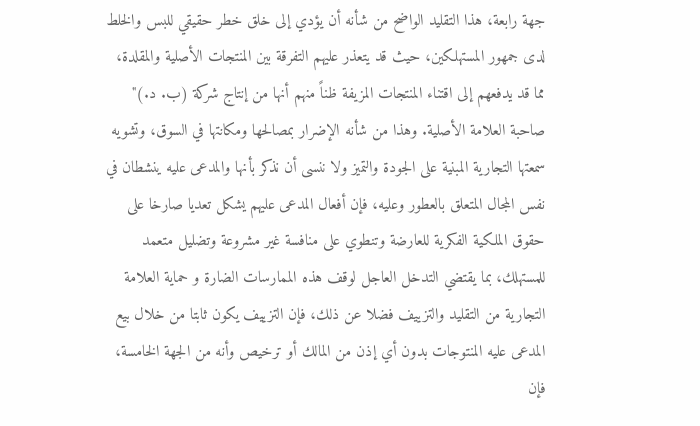جهة رابعة، هذا التقليد الواضح من شأنه أن يؤدي إلى خلق خطر حقيقي للبس والخلط لدى جمهور المستهلكين، حيث قد يتعذر عليهم التفرقة بين المنتجات الأصلية والمقلدة، مما قد يدفعهم إلى اقتناء المنتجات المزيفة ظناً منهم أنها من إنتاج شركة (ب. د.)" صاحبة العلامة الأصلية. وهذا من شأنه الإضرار بمصالحها ومكانتها في السوق، وتشويه سمعتها التجارية المبنية على الجودة والتميز ولا ننسى أن نذكر بأنها والمدعى عليه ينشطان في نفس المجال المتعلق بالعطور وعليه، فإن أفعال المدعى عليهم يشكل تعديا صارخا على حقوق الملكية الفكرية للعارضة وتنطوي على منافسة غير مشروعة وتضليل متعمد للمستهلك، بما يقتضي التدخل العاجل لوقف هذه الممارسات الضارة و حماية العلامة التجارية من التقليد والتزييف فضلا عن ذلك، فإن التزييف يكون ثابتا من خلال بيع المدعى عليه المنتوجات بدون أي إذن من المالك أو ترخيص وأنه من الجهة الخامسة، فإن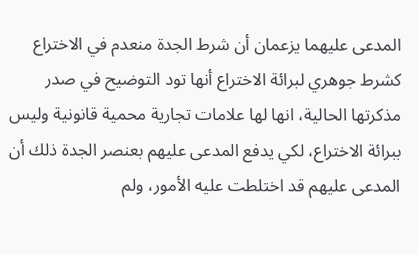المدعى عليهما يزعمان أن شرط الجدة منعدم في الاختراع كشرط جوهري لبرائة الاختراع أنها تود التوضيح في صدر مذكرتها الحالية، انها لها علامات تجارية محمية قانونية وليس ببرائة الاختراع، لكي يدفع المدعى عليهم بعنصر الجدة ذلك أن المدعى عليهم قد اختلطت عليه الأمور، ولم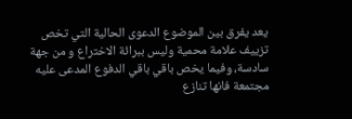يعد يفرق بين الموضوع الدعوى الحالية التي تخص تزييف علامة محمية وليس ببرائة الاختراع و من جهة سادسة، وفيما يخص باقي باقي الدفوع المدعى عليه مجتمعة فانها تنازع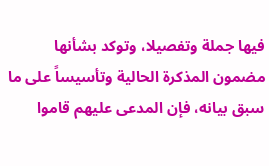فيها جملة وتفصيلا، وتوكد بشأنها مضمون المذكرة الحالية وتأسيساً على ما سبق بيانه، فإن المدعى عليهم قاموا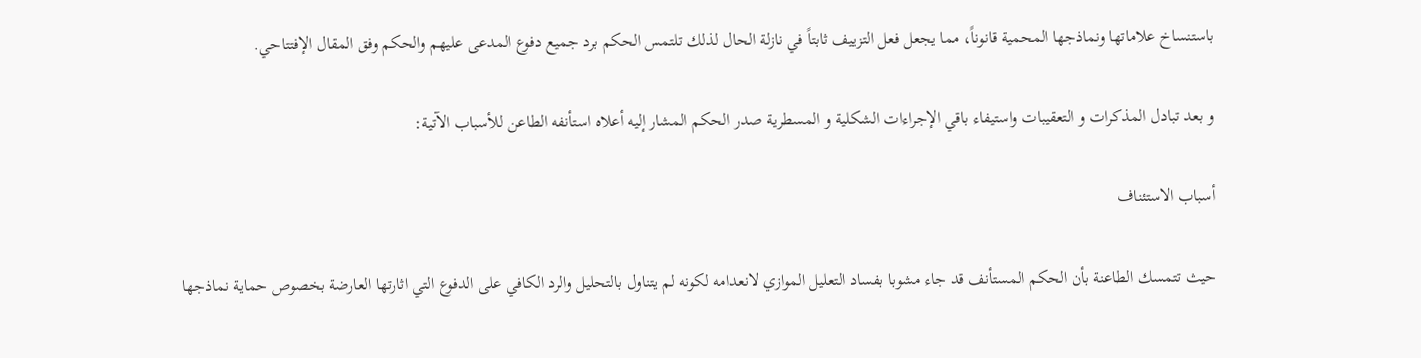باستنساخ علاماتها ونماذجها المحمية قانوناً، مما يجعل فعل التزييف ثابتاً في نازلة الحال لذلك تلتمس الحكم برد جميع دفوع المدعى عليهم والحكم وفق المقال الإفتتاحي.

و بعد تبادل المذكرات و التعقيبات واستيفاء باقي الإجراءات الشكلية و المسطرية صدر الحكم المشار إليه أعلاه استأنفه الطاعن للأسباب الآتية:

أسباب الاستئناف

حيث تتمسك الطاعنة بأن الحكم المستأنف قد جاء مشوبا بفساد التعليل الموازي لانعدامه لكونه لم يتناول بالتحليل والرد الكافي على الدفوع التي اثارتها العارضة بخصوص حماية نماذجها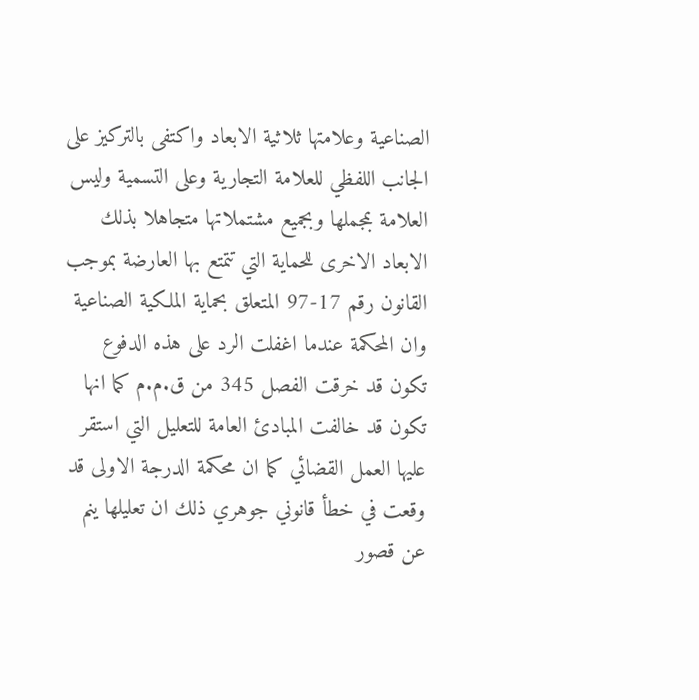الصناعية وعلامتها ثلاثية الابعاد واكتفى بالتركيز على الجانب اللفظي للعلامة التجارية وعلى التسمية وليس العلامة بمجملها وبجميع مشتملاتها متجاهلا بذلك الابعاد الاخرى للحماية التي تتمتع بها العارضة بموجب القانون رقم 17-97 المتعلق بحماية الملكية الصناعية وان المحكمة عندما اغفلت الرد على هذه الدفوع تكون قد خرقت الفصل 345 من ق.م.م كما انها تكون قد خالفت المبادئ العامة للتعليل التي استقر عليها العمل القضائي كما ان محكمة الدرجة الاولى قد وقعت في خطأ قانوني جوهري ذلك ان تعليلها ينم عن قصور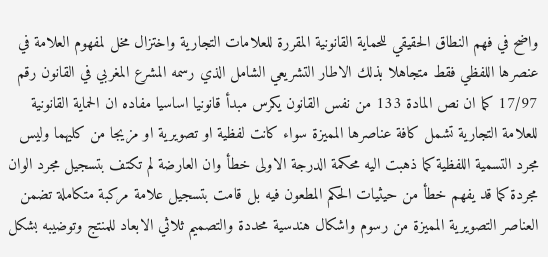واضح في فهم النطاق الحقيقي للحماية القانونية المقررة للعلامات التجارية واختزال مخل لمفهوم العلامة في عنصرها اللفظي فقط متجاهلا بذلك الاطار التشريعي الشامل الذي رسمه المشرع المغربي في القانون رقم 17/97 كما ان نص المادة 133 من نفس القانون يكرس مبدأ قانونيا اساسيا مفاده ان الحماية القانونية للعلامة التجارية تشمل كافة عناصرها المميزة سواء كانت لفظية او تصويرية او مزيجا من كليهما وليس مجرد التسمية اللفظية كما ذهبت اليه محكمة الدرجة الاولى خطأ وان العارضة لم تكتف بتسجيل مجرد الوان مجردة كما قد يفهم خطأ من حيثيات الحكم المطعون فيه بل قامت بتسجيل علامة مركبة متكاملة تضمن العناصر التصويرية المميزة من رسوم واشكال هندسية محددة والتصميم ثلاثي الابعاد للمنتج وتوضيبه بشكل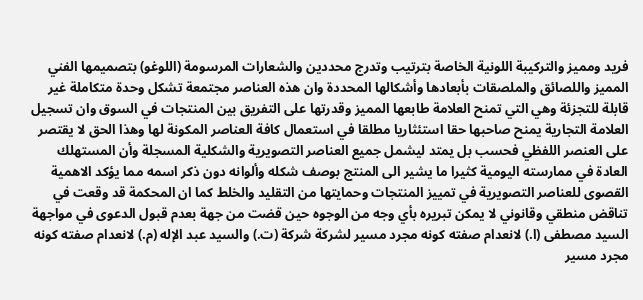فريد ومميز والتركيبة اللونية الخاصة بترتيب وتدرج محددين والشعارات المرسومة (اللوغو) بتصميمها الفني المميز واللصائق والملصقات بأبعادها وأشكالها المحددة وان هذه العناصر مجتمعة تشكل وحدة متكاملة غير قابلة للتجزئة وهي التي تمنح العلامة طابعها المميز وقدرتها على التفريق بين المنتجات في السوق وان تسجيل العلامة التجارية يمنح صاحبها حقا استئثاريا مطلقا في استعمال كافة العناصر المكونة لها وهذا الحق لا يقتصر على العنصر اللفظي فحسب بل يمتد ليشمل جميع العناصر التصويرية والشكلية المسجلة وأن المستهلك العادة في ممارسته اليومية كثيرا ما يشير الى المنتج بوصف شكله وألوانه دون ذكر اسمه مما يؤكد الاهمية القصوى للعناصر التصويرية في تمييز المنتجات وحمايتها من التقليد والخلط كما ان المحكمة قد وقعت في تناقض منطقي وقانوني لا يمكن تبريره بأي وجه من الوجوه حين قضت من جهة بعدم قبول الدعوى في مواجهة السيد مصطفى (ا.) لانعدام صفته كونه مجرد مسير لشركة شركة (ت.) والسيد عبد الإله (م.) لانعدام صفته كونه مجرد مسير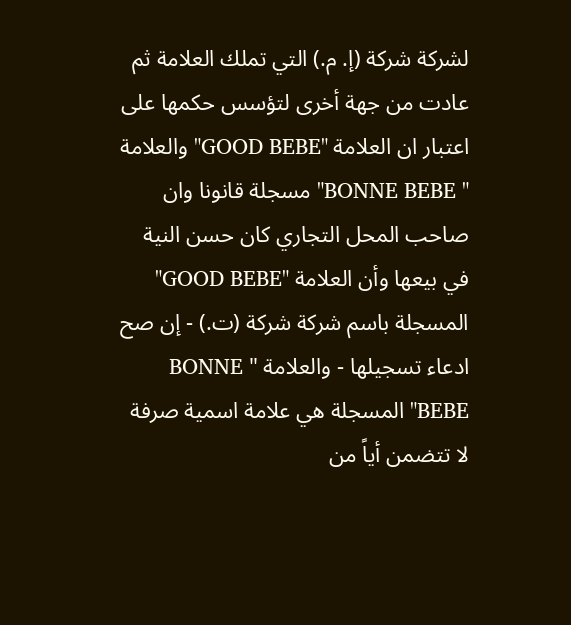لشركة شركة (إ. م.) التي تملك العلامة ثم عادت من جهة أخرى لتؤسس حكمها على اعتبار ان العلامة "GOOD BEBE" والعلامة " BONNE BEBE" مسجلة قانونا وان صاحب المحل التجاري كان حسن النية في بيعها وأن العلامة "GOOD BEBE" المسجلة باسم شركة شركة (ت.) - إن صح ادعاء تسجيلها - والعلامة " BONNE BEBE" المسجلة هي علامة اسمية صرفة لا تتضمن أياً من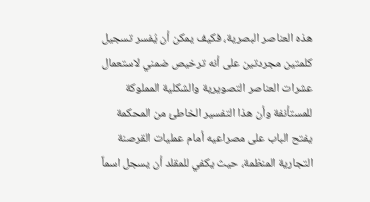هذه العناصر البصرية، فكيف يمكن أن يُفسر تسجيل كلمتين مجردتين على أنه ترخيص ضمني لاستعمال عشرات العناصر التصويرية والشكلية المملوكة للمستأنفة وأن هذا التفسير الخاطئ من المحكمة يفتح الباب على مصراعيه أمام عمليات القرصنة التجارية المنظمة، حيث يكفي للمقلد أن يسجل اسماً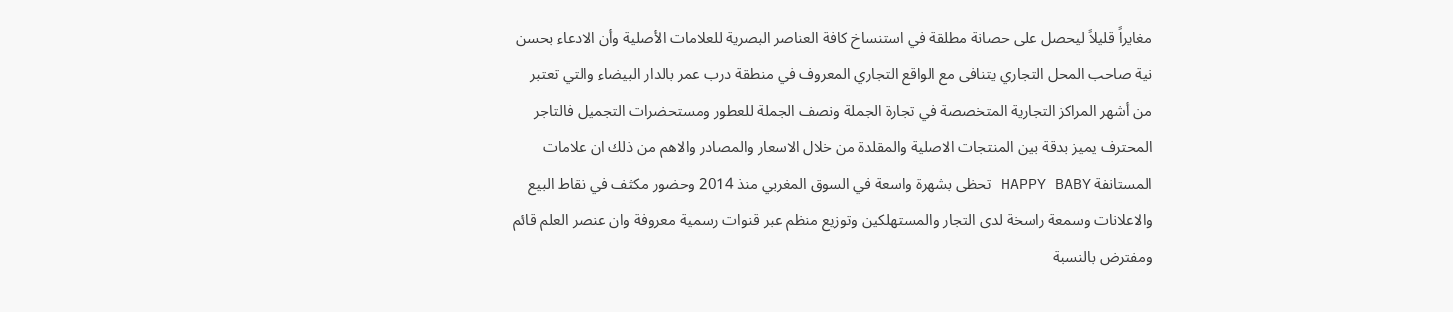مغايراً قليلاً ليحصل على حصانة مطلقة في استنساخ كافة العناصر البصرية للعلامات الأصلية وأن الادعاء بحسن نية صاحب المحل التجاري يتنافى مع الواقع التجاري المعروف في منطقة درب عمر بالدار البيضاء والتي تعتبر من أشهر المراكز التجارية المتخصصة في تجارة الجملة ونصف الجملة للعطور ومستحضرات التجميل فالتاجر المحترف يميز بدقة بين المنتجات الاصلية والمقلدة من خلال الاسعار والمصادر والاهم من ذلك ان علامات المستانفة HAPPY BABY تحظى بشهرة واسعة في السوق المغربي منذ 2014 وحضور مكثف في نقاط البيع والاعلانات وسمعة راسخة لدى التجار والمستهلكين وتوزيع منظم عبر قنوات رسمية معروفة وان عنصر العلم قائم ومفترض بالنسبة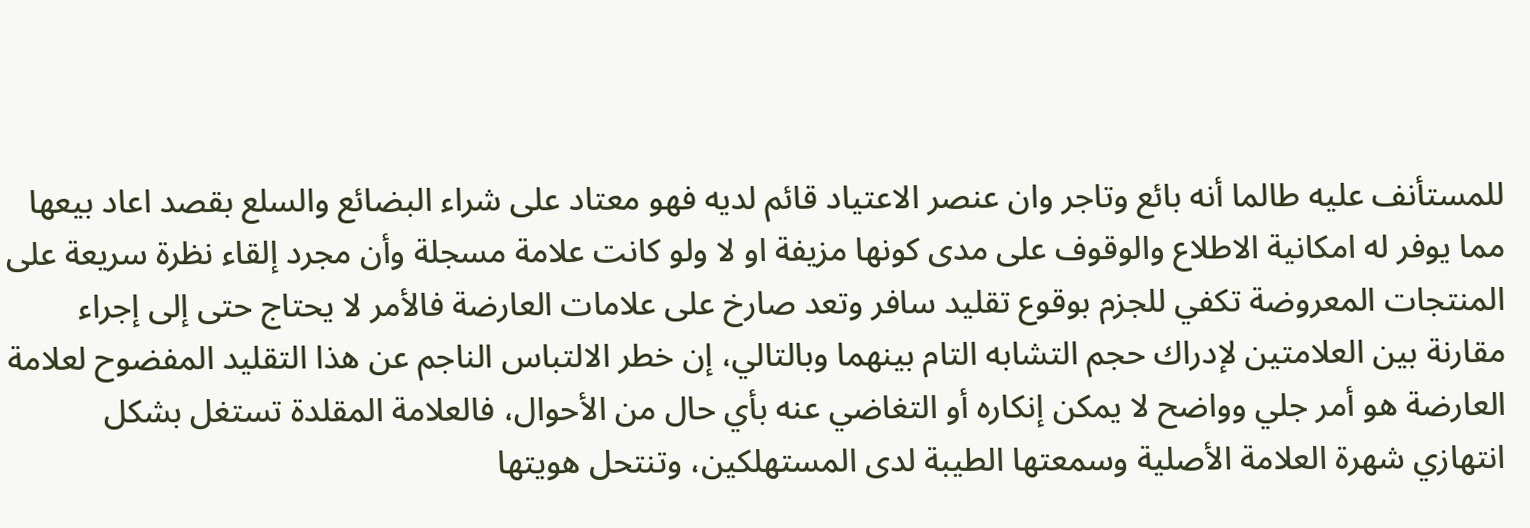للمستأنف عليه طالما أنه بائع وتاجر وان عنصر الاعتياد قائم لديه فهو معتاد على شراء البضائع والسلع بقصد اعاد بيعها مما يوفر له امكانية الاطلاع والوقوف على مدى كونها مزيفة او لا ولو كانت علامة مسجلة وأن مجرد إلقاء نظرة سريعة على المنتجات المعروضة تكفي للجزم بوقوع تقليد سافر وتعد صارخ على علامات العارضة فالأمر لا يحتاج حتى إلى إجراء مقارنة بين العلامتين لإدراك حجم التشابه التام بينهما وبالتالي، إن خطر الالتباس الناجم عن هذا التقليد المفضوح لعلامة العارضة هو أمر جلي وواضح لا يمكن إنكاره أو التغاضي عنه بأي حال من الأحوال، فالعلامة المقلدة تستغل بشكل انتهازي شهرة العلامة الأصلية وسمعتها الطيبة لدى المستهلكين، وتنتحل هويتها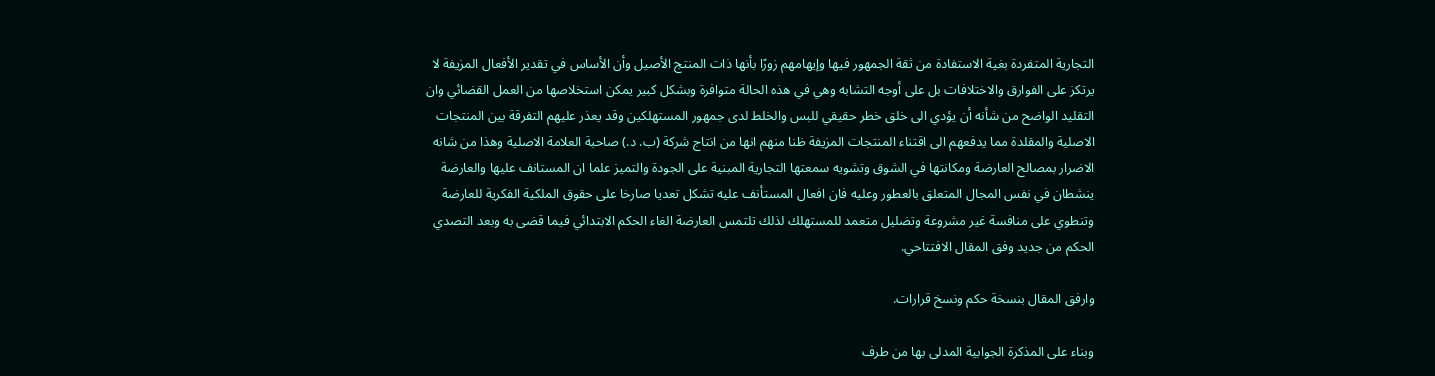التجارية المتفردة بغية الاستفادة من ثقة الجمهور فيها وإيهامهم زورًا بأنها ذات المنتج الأصيل وأن الأساس في تقدير الأفعال المزيفة لا يرتكز على الفوارق والاختلافات بل على أوجه التشابه وهي في هذه الحالة متوافرة وبشكل كبير يمكن استخلاصها من العمل القضائي وان التقليد الواضح من شأنه أن يؤدي الى خلق خطر حقيقي للبس والخلط لدى جمهور المستهلكين وقد يعذر عليهم التفرقة بين المنتجات الاصلية والمقلدة مما يدفعهم الى اقتناء المنتجات المزيفة ظنا منهم انها من انتاج شركة (ب. د.) صاحبة العلامة الاصلية وهذا من شانه الاضرار بمصالح العارضة ومكانتها في الشوق وتشويه سمعتها التجارية المبنية على الجودة والتميز علما ان المستانف عليها والعارضة ينشطان في نفس المجال المتعلق بالعطور وعليه فان افعال المستأنف عليه تشكل تعديا صارخا على حقوق الملكية الفكرية للعارضة وتنطوي على منافسة غير مشروعة وتضليل متعمد للمستهلك لذلك تلتمس العارضة الغاء الحكم الابتدائي فيما قضى به وبعد التصدي الحكم من جديد وفق المقال الافتتاحي.

وارفق المقال بنسخة حكم ونسخ قرارات.

وبناء على المذكرة الجوابية المدلى بها من طرف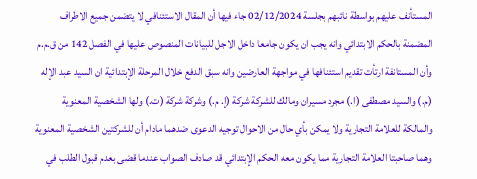المستأنف عليهم بواسطة نائبهم بجلسة 02/12/2024 جاء فيها أن المقال الاستئنافي لا يتضمن جميع الاطراف المضمنة بالحكم الابتدائي وانه يجب ان يكون جامعا داخل الاجل للبيانات المنصوص عليها في الفصل 142 من ق.م.م وأن المستانفة ارتأت تقديم استئنافها في مواجهة العارضين وانه سبق الدفع خلال المرحلة الإبتدائية ان السيد عبد الإله (م.) والسيد مصطفى (ا.) مجرد مسيران ومالك للشركة شركة (إ. م.) وشركة شركة (ت.) ولها الشخصية المعنوية والمالكة للعلامة التجارية ولا يمكن بأي حال من الاحوال توجيه الدعوى ضدهما مادام أن للشركتين الشخصية المعنوية وهما صاحبتا العلامة التجارية مما يكون معه الحكم الإبتدائي قد صادف الصواب عندما قضى بعدم قبول الطلب في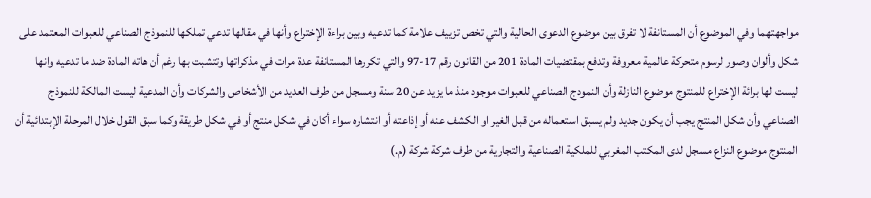مواجهتهما وفي الموضوع أن المستانفة لا تفرق بين موضوع الدعوى الحالية والتي تخص تزييف علامة كما تدعيه وبين براءة الإختراع وأنها في مقالها تدعي تملكها للنموذج الصناعي للعبوات المعتمد على شكل وألوان وصور لرسوم متحركة عالمية معروفة وتدفع بمقتضيات المادة 201 من القانون رقم 17-97 والتي تكررها المستانفة عدة مرات في مذكراتها وتتشبت بها رغم أن هاته المادة ضد ما تدعيه وانها ليست لها برائة الإختراع للمنتوج موضوع النازلة وأن النمودج الصناعي للعبوات موجود منذ ما يزيد عن 20 سنة ومسجل من طرف العديد من الأشخاص والشركات وأن المدعية ليست المالكة للنموذج الصناعي وأن شكل المنتج يجب أن يكون جديد ولم يسبق استعماله من قبل الغير او الكشف عنه أو إذاعته أو انتشاره سواء أكان في شكل منتج أو في شكل طريقة وكما سبق القول خلال المرحلة الإبتدائية أن المنتوج موضوع النزاع مسجل لدى المكتب المغربي للملكية الصناعية والتجارية من طرف شركة شركة (م.)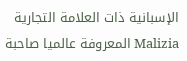الإسبانية ذات العلامة التجارية Malizia المعروفة عالميا صاحبة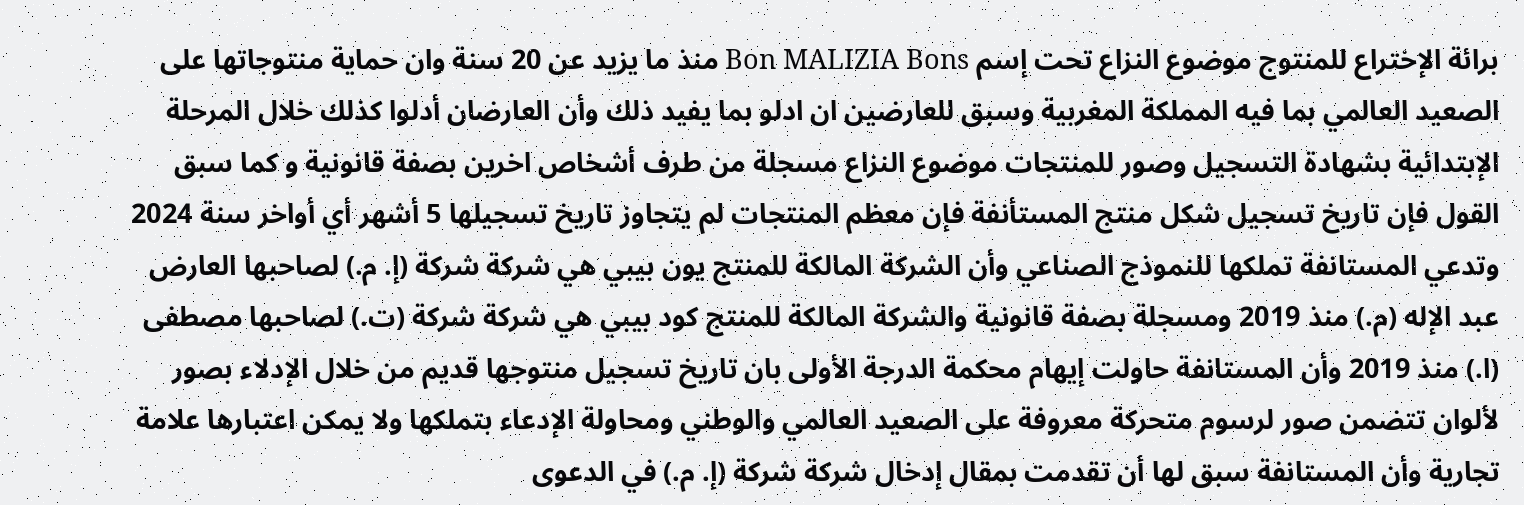برائة الإختراع للمنتوج موضوع النزاع تحت إسم Bon MALIZIA Bons منذ ما يزيد عن 20 سنة وان حماية منتوجاتها على الصعيد العالمي بما فيه المملكة المغربية وسبق للعارضين ان ادلو بما يفيد ذلك وأن العارضان أدلوا كذلك خلال المرحلة الإبتدائية بشهادة التسجيل وصور للمنتجات موضوع النزاع مسجلة من طرف أشخاص اخرين بصفة قانونية و كما سبق القول فإن تاريخ تسجيل شكل منتج المستأنفة فإن معظم المنتجات لم يتجاوز تاريخ تسجيلها 5 أشهر أي أواخر سنة 2024 وتدعي المستانفة تملكها للنموذج الصناعي وأن الشركة المالكة للمنتج يون بيبي هي شركة شركة (إ. م.) لصاحبها العارض عبد الإله (م.) منذ 2019 ومسجلة بصفة قانونية والشركة المالكة للمنتج كود بيبي هي شركة شركة (ت.) لصاحبها مصطفى (ا.) منذ 2019 وأن المستانفة حاولت إيهام محكمة الدرجة الأولى بان تاريخ تسجيل منتوجها قديم من خلال الإدلاء بصور لألوان تتضمن صور لرسوم متحركة معروفة على الصعيد العالمي والوطني ومحاولة الإدعاء بتملكها ولا يمكن اعتبارها علامة تجارية وأن المستانفة سبق لها أن تقدمت بمقال إدخال شركة شركة (إ. م.) في الدعوى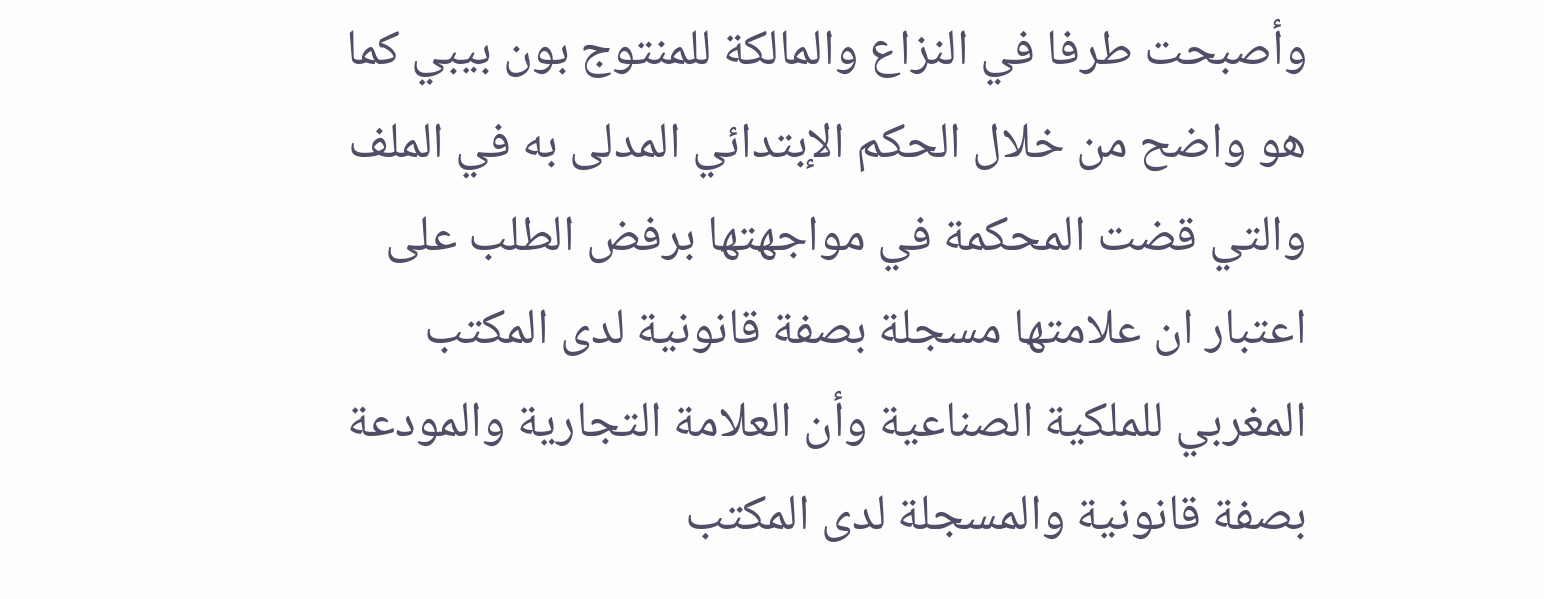وأصبحت طرفا في النزاع والمالكة للمنتوج بون بيبي كما هو واضح من خلال الحكم الإبتدائي المدلى به في الملف والتي قضت المحكمة في مواجهتها برفض الطلب على اعتبار ان علامتها مسجلة بصفة قانونية لدى المكتب المغربي للملكية الصناعية وأن العلامة التجارية والمودعة بصفة قانونية والمسجلة لدى المكتب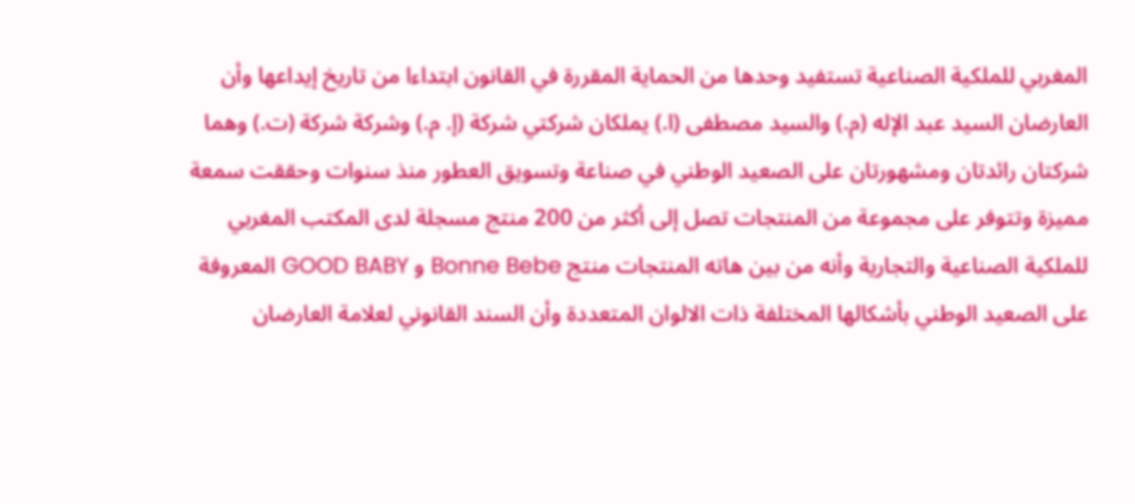المغربي للملكية الصناعية تستفيد وحدها من الحماية المقررة في القانون ابتداءا من تاريخ إيداعها وأن العارضان السيد عبد الإله (م.) والسيد مصطفى (ا.) يملكان شركتي شركة (إ. م.) وشركة شركة (ت.) وهما شركتان رائدتان ومشهورتان على الصعيد الوطني في صناعة وتسويق العطور منذ سنوات وحققت سمعة مميزة وتتوفر على مجموعة من المنتجات تصل إلى أكثر من 200 منتج مسجلة لدى المكتب المغربي للملكية الصناعية والتجارية وأنه من بين هاته المنتجات منتج Bonne Bebe و GOOD BABY المعروفة على الصعيد الوطني بأشكالها المختلفة ذات الالوان المتعددة وأن السند القانوني لعلامة العارضان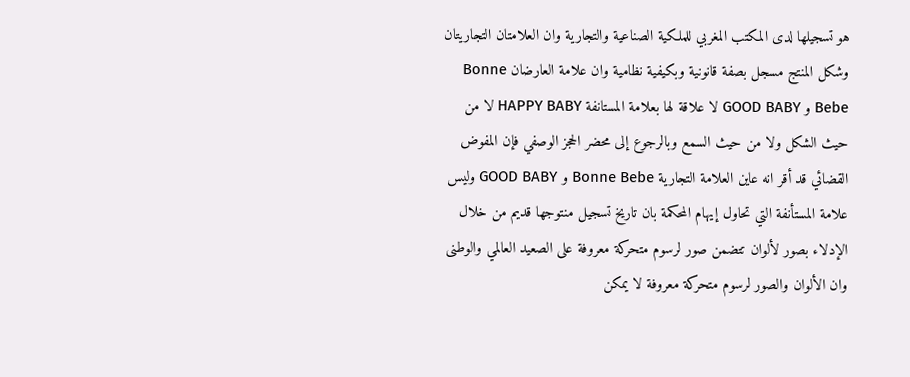هو تسجيلها لدى المكتب المغربي للملكية الصناعية والتجارية وان العلامتان التجاريتان وشكل المنتج مسجل بصفة قانونية وبكيفية نظامية وان علامة العارضان Bonne Bebe و GOOD BABY لا علاقة لها بعلامة المستانفة HAPPY BABY لا من حيث الشكل ولا من حيث السمع وبالرجوع إلى محضر الحجز الوصفي فإن المفوض القضائي قد أقر انه عاين العلامة التجارية Bonne Bebe و GOOD BABY وليس علامة المستأنفة التي تحاول إيهام المحكمة بان تاريخ تسجيل منتوجها قديم من خلال الإدلاء بصور لألوان تتضمن صور لرسوم متحركة معروفة على الصعيد العالمي والوطنى وان الألوان والصور لرسوم متحركة معروفة لا يمكن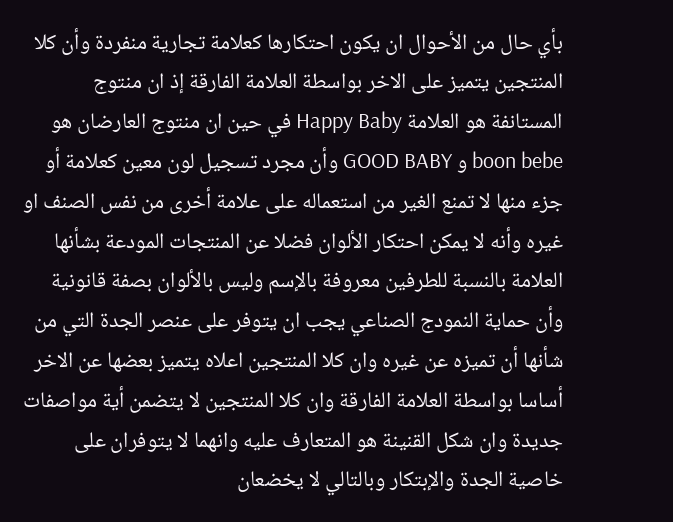بأي حال من الأحوال ان يكون احتكارها كعلامة تجارية منفردة وأن كلا المنتجين يتميز على الاخر بواسطة العلامة الفارقة إذ ان منتوج المستانفة هو العلامة Happy Baby في حين ان منتوج العارضان هو boon bebe و GOOD BABY وأن مجرد تسجيل لون معين كعلامة أو جزء منها لا تمنع الغير من استعماله على علامة أخرى من نفس الصنف او غيره وأنه لا يمكن احتكار الألوان فضلا عن المنتجات المودعة بشأنها العلامة بالنسبة للطرفين معروفة بالإسم وليس بالألوان بصفة قانونية وأن حماية النمودج الصناعي يجب ان يتوفر على عنصر الجدة التي من شأنها أن تميزه عن غيره وان كلا المنتجين اعلاه يتميز بعضها عن الاخر أساسا بواسطة العلامة الفارقة وان كلا المنتجين لا يتضمن أية مواصفات جديدة وان شكل القنينة هو المتعارف عليه وانهما لا يتوفران على خاصية الجدة والإبتكار وبالتالي لا يخضعان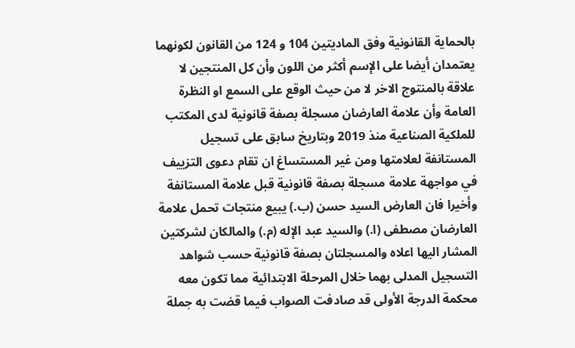بالحماية القانونية وفق الماديتين 104 و 124 من القانون لكونهما يعتمدان أيضا على الإسم أكثر من اللون وأن كل المنتجين لا علاقة بالمنتوج الاخر لا من حيث الوقع على السمع او النظرة العامة وأن علامة العارضان مسجلة بصفة قانونية لدى المكتب للملكية الصناعية منذ 2019 وبتاريخ سابق على تسجيل المستانفة لعلامتها ومن غير المستساغ ان تقام دعوى التزييف في مواجهة علامة مسجلة بصفة قانونية قبل علامة المستانفة وأخيرا فان العارض السيد حسن (ب.) يبيع منتجات تحمل علامة العارضان مصطفى (ا.) والسيد عبد الإله (م.) والمالكان لشركتين المشار اليها اعلاه والمسجلتان بصفة قانونية حسب شواهد التسجيل المدلى بهما خلال المرحلة الابتدائية مما تكون معه محكمة الدرجة الأولى قد صادفت الصواب فيما قضت به جملة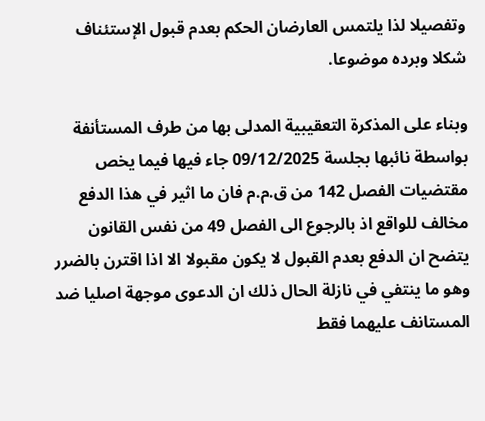وتفصيلا لذا يلتمس العارضان الحكم بعدم قبول الإستئناف شكلا وبرده موضوعا.

وبناء على المذكرة التعقيبية المدلى بها من طرف المستأنفة بواسطة نائبها بجلسة 09/12/2025 جاء فيها فيما يخص مقتضيات الفصل 142 من ق.م.م فان ما اثير في هذا الدفع مخالف للواقع اذ بالرجوع الى الفصل 49 من نفس القانون يتضح ان الدفع بعدم القبول لا يكون مقبولا الا اذا اقترن بالضرر وهو ما ينتفي في نازلة الحال ذلك ان الدعوى موجهة اصليا ضد المستانف عليهما فقط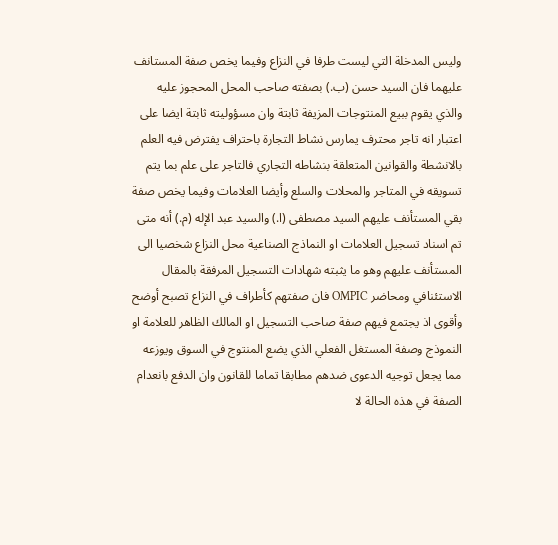وليس المدخلة التي ليست طرفا في النزاع وفيما يخص صفة المستانف عليهما فان السيد حسن (ب.) بصفته صاحب المحل المحجوز عليه والذي يقوم ببيع المنتوجات المزيفة ثابتة وان مسؤوليته ثابتة ايضا على اعتبار انه تاجر محترف يمارس نشاط التجارة باحتراف يفترض فيه العلم بالانشطة والقوانين المتعلقة بنشاطه التجاري فالتاجر على علم بما يتم تسويقه في المتاجر والمحلات والسلع وأيضا العلامات وفيما يخص صفة بقي المستأنف عليهم السيد مصطفى (ا.) والسيد عبد الإله (م.) أنه متى تم اسناد تسجيل العلامات او النماذج الصناعية محل النزاع شخصيا الى المستأنف عليهم وهو ما يثبته شهادات التسجيل المرفقة بالمقال الاستئنافي ومحاضر OMPIC فان صفتهم كأطراف في النزاع تصبح أوضح وأقوى اذ يجتمع فيهم صفة صاحب التسجيل او المالك الظاهر للعلامة او النموذج وصفة المستغل الفعلي الذي يضع المنتوج في السوق ويوزعه مما يجعل توجيه الدعوى ضدهم مطابقا تماما للقانون وان الدفع بانعدام الصفة في هذه الحالة لا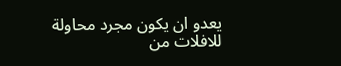يعدو ان يكون مجرد محاولة للافلات من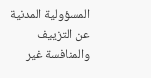المسؤولية المدنية عن التزييف والمنافسة غير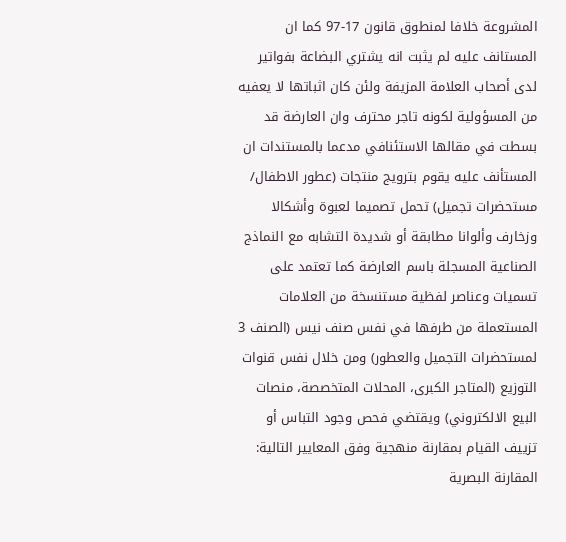المشروعة خلافا لمنطوق قانون 17-97 كما ان المستانف عليه لم يثبت انه يشتري البضاعة بفواتير لدى أصحاب العلامة المزيفة ولئن كان اثباتها لا يعفيه من المسؤولية لكونه تاجر محترف وان العارضة قد بسطت في مقالها الاستئنافي مدعما بالمستندات ان المستأنف عليه يقوم بترويج منتجات (عطور الاطفال/ مستحضرات تجميل) تحمل تصميما لعبوة وأشكالا وزخارف وألوانا مطابقة أو شديدة التشابه مع النماذج الصناعية المسجلة باسم العارضة كما تعتمد على تسميات وعناصر لفظية مستنسخة من العلامات المستعملة من طرفها في نفس صنف نيس (الصنف 3 لمستحضرات التجميل والعطور) ومن خلال نفس قنوات التوزيع (المتاجر الكبرى، المحلات المتخصصة، منصات البيع الالكتروني) ويقتضي فحص وجود التباس أو تزييف القيام بمقارنة منهجية وفق المعايير التالية: المقارنة البصرية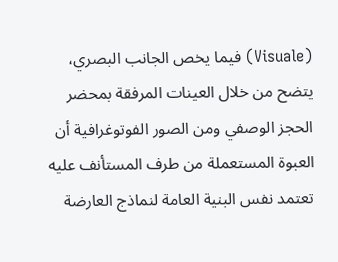(Visuale) فيما يخص الجانب البصري، يتضح من خلال العينات المرفقة بمحضر الحجز الوصفي ومن الصور الفوتوغرافية أن العبوة المستعملة من طرف المستأنف عليه تعتمد نفس البنية العامة لنماذج العارضة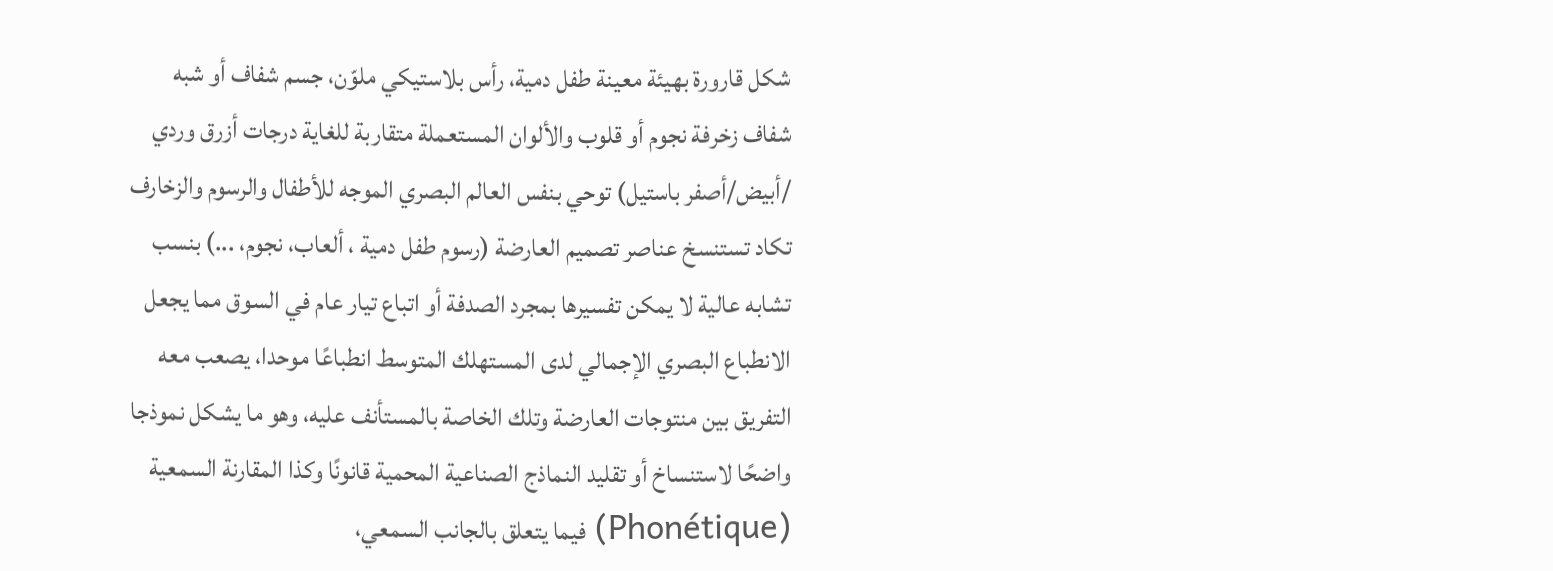شكل قارورة بهيئة معينة طفل دمية، رأس بلاستيكي ملوّن، جسم شفاف أو شبه شفاف زخرفة نجوم أو قلوب والألوان المستعملة متقاربة للغاية درجات أزرق وردي /أبيض/أصفر باستيل) توحي بنفس العالم البصري الموجه للأطفال والرسوم والزخارف تكاد تستنسخ عناصر تصميم العارضة (رسوم طفل دمية ، ألعاب، نجوم، ...) بنسب تشابه عالية لا يمكن تفسيرها بمجرد الصدفة أو اتباع تيار عام في السوق مما يجعل الانطباع البصري الإجمالي لدى المستهلك المتوسط انطباعًا موحدا، يصعب معه التفريق بين منتوجات العارضة وتلك الخاصة بالمستأنف عليه، وهو ما يشكل نموذجا واضحًا لاستنساخ أو تقليد النماذج الصناعية المحمية قانونًا وكذا المقارنة السمعية (Phonétique) فيما يتعلق بالجانب السمعي،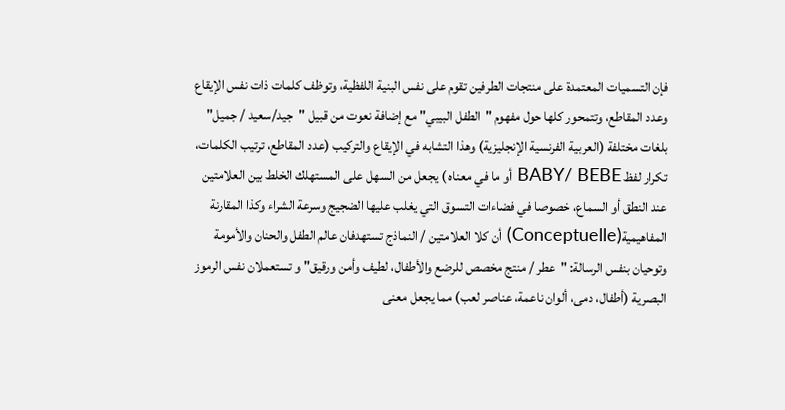فإن التسميات المعتمدة على منتجات الطرفين تقوم على نفس البنية اللفظية، وتوظف كلمات ذات نفس الإيقاع وعدد المقاطع، وتتمحور كلها حول مفهوم "الطفل البيبي" مع إضافة نعوت من قبيل "جيد/سعيد / جميل" بلغات مختلفة (العربية الفرنسية الإنجليزية) وهذا التشابه في الإيقاع والتركيب (عدد المقاطع، ترتيب الكلمات، تكرار لفظ BABY/ BEBE أو ما في معناه ) يجعل من السهل على المستهلك الخلط بين العلامتين عند النطق أو السماع، خصوصا في فضاءات التسوق التي يغلب عليها الضجيج وسرعة الشراء وكذا المقارنة المفاهيمية(Conceptuelle) أن كلا العلامتين / النماذج تستهدفان عالم الطفل والحنان والأمومة وتوحيان بنفس الرسالة: "عطر / منتج مخصص للرضع والأطفال، لطيف وأمن ورقيق" و تستعملان نفس الرموز البصرية (أطفال، دمى، ألوان ناعمة، عناصر لعب) مما يجعل معنى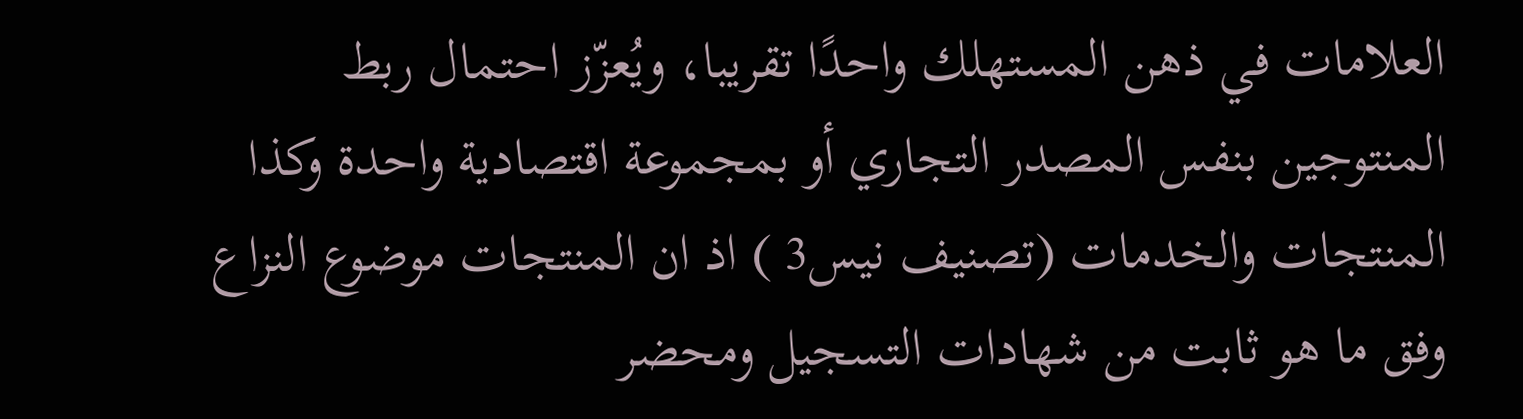العلامات في ذهن المستهلك واحدًا تقريبا، ويُعزّز احتمال ربط المنتوجين بنفس المصدر التجاري أو بمجموعة اقتصادية واحدة وكذا المنتجات والخدمات (تصنيف نيس3 ) اذ ان المنتجات موضوع النزاع وفق ما هو ثابت من شهادات التسجيل ومحضر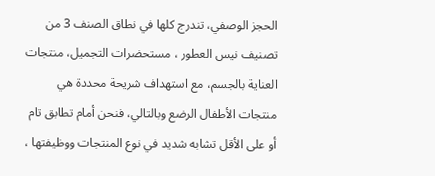الحجز الوصفي، تندرج كلها في نطاق الصنف 3 من تصنيف نيس العطور ، مستحضرات التجميل، منتجات العناية بالجسم، مع استهداف شريحة محددة هي منتجات الأطفال الرضع وبالتالي، فنحن أمام تطابق تام أو على الأقل تشابه شديد في نوع المنتجات ووظيفتها ،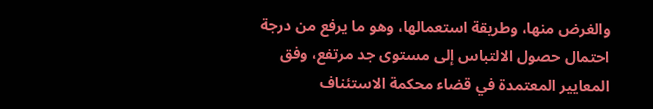والغرض منها، وطريقة استعمالها، وهو ما يرفع من درجة احتمال حصول الالتباس إلى مستوى جد مرتفع، وفق المعايير المعتمدة في قضاء محكمة الاستئناف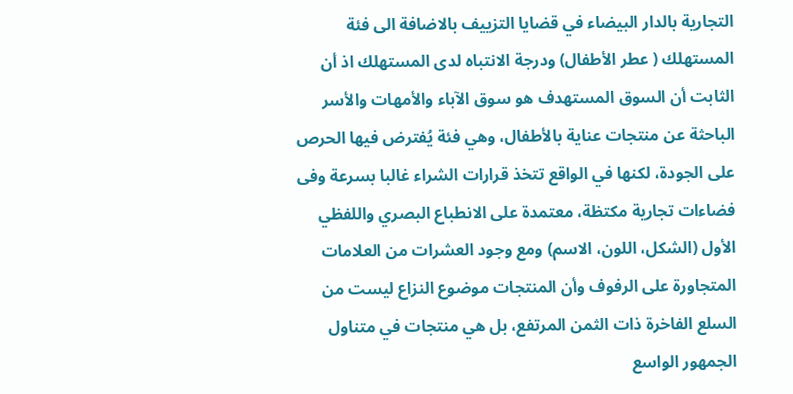التجارية بالدار البيضاء في قضايا التزييف بالاضافة الى فئة المستهلك ( عطر الأطفال) ودرجة الانتباه لدى المستهلك اذ أن الثابت أن السوق المستهدف هو سوق الآباء والأمهات والأسر الباحثة عن منتجات عناية بالأطفال، وهي فئة يُفترض فيها الحرص على الجودة، لكنها في الواقع تتخذ قرارات الشراء غالبا بسرعة وفى فضاءات تجارية مكتظة، معتمدة على الانطباع البصري واللفظي الأول (الشكل، اللون، الاسم) ومع وجود العشرات من العلامات المتجاورة على الرفوف وأن المنتجات موضوع النزاع ليست من السلع الفاخرة ذات الثمن المرتفع، بل هي منتجات في متناول الجمهور الواسع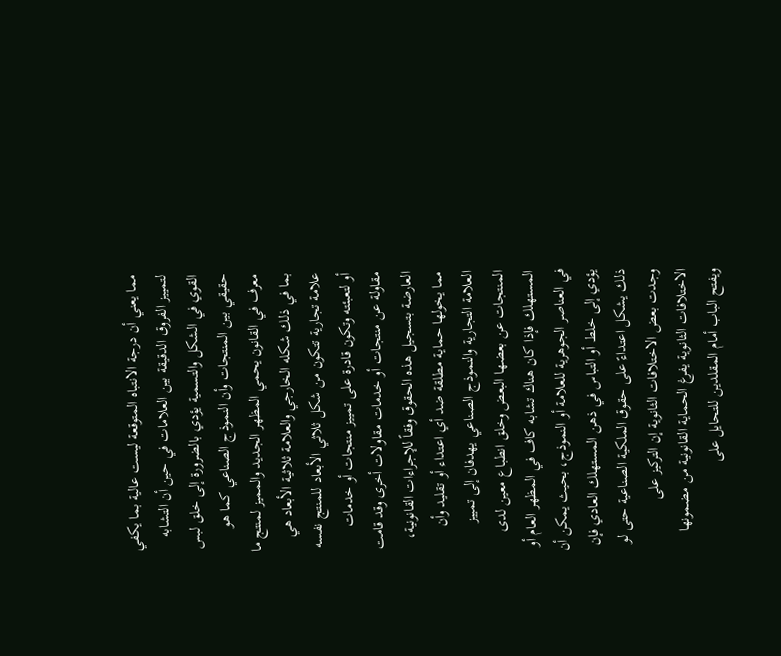مما يعني أن درجة الانتباه المتوقعة ليست عالية بما يكفي لتمييز الفروق الدقيقة بين العلامات في حين أن التشابه القوي في الشكل والتسمية يؤدي بالضرورة إلى خلق لبس حقيقي بين المنتجات وأن النموذج الصناعي كما هو معرف في القانون يحمي المظهر الجديد والمميز لمنتج ما بما في ذلك شكله الخارجي والعلامة ثلاثية الأبعاد هي علامة تجارية تتكون من شكل ثلاثي الأبعاد للمنتج نفسه أو لتعبئته وتكون قادرة على تمييز منتجات أو خدمات مقاولة عن منتجات أو خدمات مقاولات أخرى وقد قامت العارضة بتسجيل هذه الحقوق وفقاً للإجراءات القانونية، مما يخولها حماية مطلقة ضد أي اعتداء أو تقليد وأن العلامة التجارية والنموذج الصناعي يهدفان إلى تمييز المنتجات عن بعضها البعض وخلق انطباع معين لدى المستهلك فإذا كان هناك تشابه كاف في المظهر العام أو في العناصر الجوهرية للعلامة أو النموذج، بحيث يمكن أن يؤدي إلى خلط أو التباس في ذهن المستهلك العادي فإن ذلك يشكل اعتداءً على حقوق الملكية الصناعية حتى لو وجدت بعض الاختلافات الثانوية إن التركيز على الاختلافات الثانوية يفرغ الحماية القانونية من مضمونها ويفتح الباب أمام المقلدين للتحايل على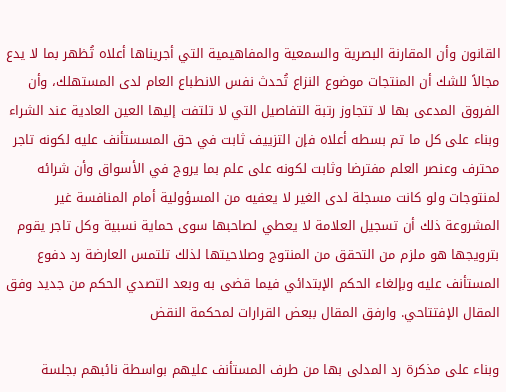القانون وأن المقارنة البصرية والسمعية والمفاهيمية التي أجريناها أعلاه تُظهر بما لا يدع مجالاً للشك أن المنتجات موضوع النزاع تُحدث نفس الانطباع العام لدى المستهلك، وأن الفروق المدعى بها لا تتجاوز رتبة التفاصيل التي لا تلتفت إليها العين العادية عند الشراء وبناء على كل ما تم بسطه أعلاه فإن التزييف ثابت في حق المسستأنف عليه لكونه تاجر محترف وعنصر العلم مفترضا وثابت لكونه على علم بما يروج في الأسواق وأن شرائه لمنتوجات ولو كانت مسجلة لدى الغير لا يعفيه من المسؤولية أمام المنافسة غير المشروعة ذلك أن تسجيل العلامة لا يعطي لصاحبها سوى حماية نسبية وكل تاجر يقوم بترويجها هو ملزم من التحقق من المنتوج وصلاحيتها لذلك تلتمس العارضة رد دفوع المستأنف عليه وبإلغاء الحكم الإبتدائي فيما قضى به وبعد التصدي الحكم من جديد وفق المقال الإفتتاحي. وارفق المقال ببعض القرارات لمحكمة النقض

وبناء على مذكرة رد المدلى بها من طرف المستأنف عليهم بواسطة نائبهم بجلسة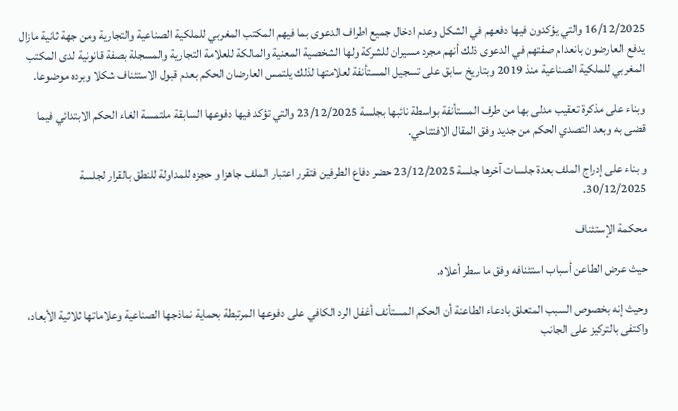16/12/2025 والتي يؤكدون فيها دفعهم في الشكل وعدم ادخال جميع اطراف الدعوى بما فيهم المكتب المغربي للملكية الصناعية والتجارية ومن جهة ثانية مازال يدفع العارضون بانعدام صفتهم في الدعوى ذلك أنهم مجرد مسيران للشركة ولها الشخصية المعنية والمالكة للعلامة التجارية والمسجلة بصفة قانونية لدى المكتب المغربي للملكية الصناعية منذ 2019 وبتاريخ سابق على تسجيل المستأنفة لعلامتها لذلك يلتمس العارضان الحكم بعدم قبول الاستئناف شكلا وبرده موضوعا.

وبناء على مذكرة تعقيب مدلى بها من طرف المستأنفة بواسطة نائبها بجلسة 23/12/2025 والتي تؤكد فيها دفوعها السابقة ملتمسة الغاء الحكم الابتدائي فيما قضى به وبعد التصدي الحكم من جديد وفق المقال الافتتاحي.

و بناء على إدراج الملف بعدة جلسات آخرها جلسة 23/12/2025 حضر دفاع الطرفين فتقرر اعتبار الملف جاهزا و حجزه للمداولة للنطق بالقرار لجلسة 30/12/2025.

محكمة الإستئناف

حيث عرض الطاعن أسباب استئنافه وفق ما سطر أعلاه.

وحيث إنه بخصوص السبب المتعلق بادعاء الطاعنة أن الحكم المستأنف أغفل الرد الكافي على دفوعها المرتبطة بحماية نماذجها الصناعية وعلاماتها ثلاثية الأبعاد، واكتفى بالتركيز على الجانب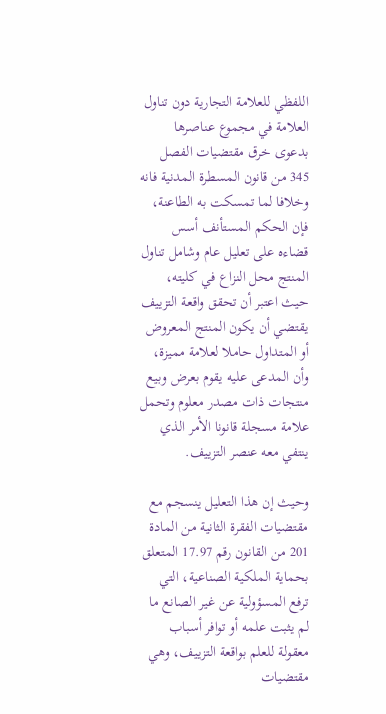اللفظي للعلامة التجارية دون تناول العلامة في مجموع عناصرها بدعوى خرق مقتضيات الفصل 345 من قانون المسطرة المدنية فانه وخلافا لما تمسكت به الطاعنة، فإن الحكم المستأنف أسس قضاءه على تعليل عام وشامل تناول المنتج محل النزاع في كليته، حيث اعتبر أن تحقق واقعة التزييف يقتضي أن يكون المنتج المعروض أو المتداول حاملا لعلامة مميزة، وأن المدعى عليه يقوم بعرض وبيع منتجات ذات مصدر معلوم وتحمل علامة مسجلة قانونا الأمر الذي ينتفي معه عنصر التزييف.

وحيث إن هذا التعليل ينسجم مع مقتضيات الفقرة الثانية من المادة 201 من القانون رقم 17.97 المتعلق بحماية الملكية الصناعية، التي ترفع المسؤولية عن غير الصانع ما لم يثبت علمه أو توافر أسباب معقولة للعلم بواقعة التزييف، وهي مقتضيات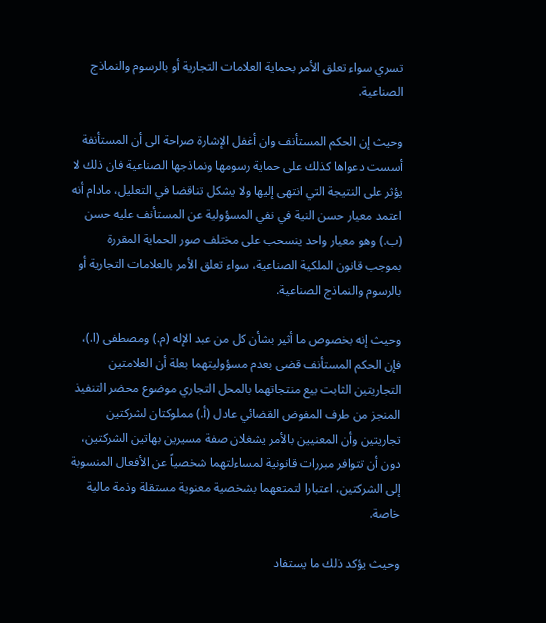تسري سواء تعلق الأمر بحماية العلامات التجارية أو بالرسوم والنماذج الصناعية.

وحيث إن الحكم المستأنف وان أغفل الإشارة صراحة الى أن المستأنفة أسست دعواها كذلك على حماية رسومها ونماذجها الصناعية فان ذلك لا يؤثر على النتيجة التي انتهى إليها ولا يشكل تناقضا في التعليل، مادام أنه اعتمد معيار حسن النية في نفي المسؤولية عن المستأنف عليه حسن (ب.) وهو معيار واحد ينسحب على مختلف صور الحماية المقررة بموجب قانون الملكية الصناعية، سواء تعلق الأمر بالعلامات التجارية أو بالرسوم والنماذج الصناعية.

وحيث إنه بخصوص ما أثير بشأن كل من عبد الإله (م.) ومصطفى (ا.)، فإن الحكم المستأنف قضى بعدم مسؤوليتهما بعلة أن العلامتين التجاريتين الثابت بيع منتجاتهما بالمحل التجاري موضوع محضر التنفيذ المنجز من طرف المفوض القضائي عادل (أ.) مملوكتان لشركتين تجاريتين وأن المعنيين بالأمر يشغلان صفة مسيرين بهاتين الشركتين، دون أن تتوافر مبررات قانونية لمساءلتهما شخصياً عن الأفعال المنسوبة إلى الشركتين، اعتبارا لتمتعهما بشخصية معنوية مستقلة وذمة مالية خاصة.

وحيث يؤكد ذلك ما يستفاد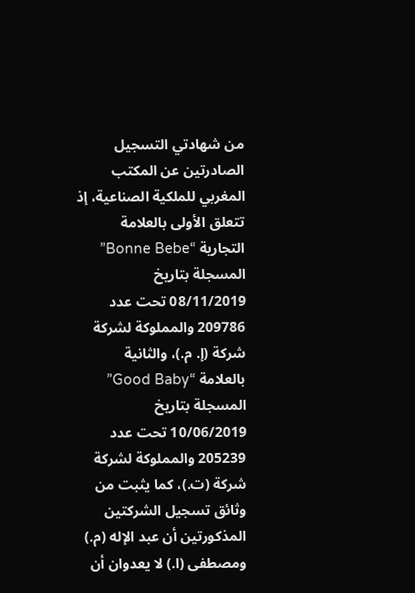من شهادتي التسجيل الصادرتين عن المكتب المغربي للملكية الصناعية، إذ تتعلق الأولى بالعلامة التجارية “Bonne Bebe” المسجلة بتاريخ 08/11/2019 تحت عدد 209786 والمملوكة لشركة شركة (إ. م.)، والثانية بالعلامة “Good Baby” المسجلة بتاريخ 10/06/2019 تحت عدد 205239 والمملوكة لشركة شركة (ت.)، كما يثبت من وثائق تسجيل الشركتين المذكورتين أن عبد الإله (م.) ومصطفى (ا.) لا يعدوان أن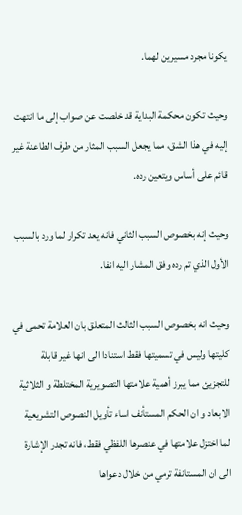يكونا مجرد مسيرين لهما.

وحيث تكون محكمة البداية قد خلصت عن صواب إلى ما انتهت إليه في هذا الشق، مما يجعل السبب المثار من طرف الطاعنة غير قائم على أساس ويتعين رده.

وحيث إنه بخصوص السبب الثاني فانه يعد تكرار لما ورد بالسبب الأول الذي تم رده وفق المشار اليه انفا.

وحيث انه بخصوص السبب الثالث المتعلق بان العلامة تحمى في كليتها وليس في تسميتها فقط استنادا الى انها غير قابلة للتجزيئ مما يبرز أهمية علامتها التصويرية المختلطة و الثلاثية الابعاد و ان الحكم المستأنف اساء تأويل النصوص التشريعية لما اختزل علامتها في عنصرها اللفظي فقط، فانه تجدر الإشارة الى ان المستانفة ترمي من خلال دعواها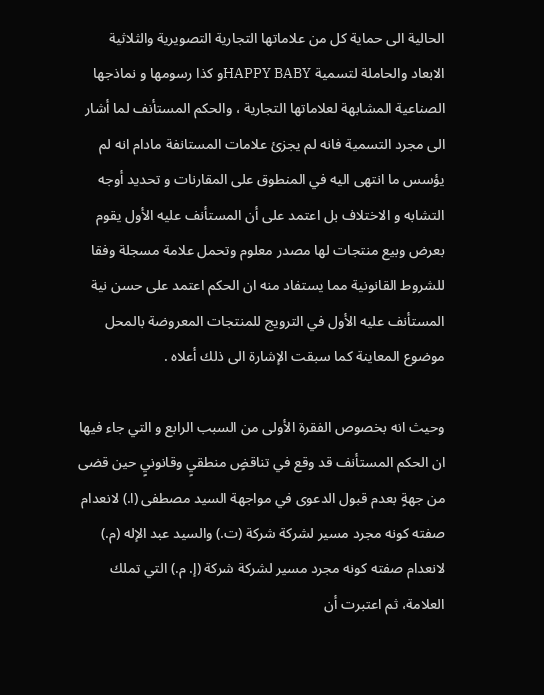الحالية الى حماية كل من علاماتها التجارية التصويرية والثلاثية الابعاد والحاملة لتسمية HAPPY BABYو كذا رسومها و نماذجها الصناعية المشابهة لعلاماتها التجارية ، والحكم المستأنف لما أشار الى مجرد التسمية فانه لم يجزئ علامات المستانفة مادام انه لم يؤسس ما انتهى اليه في المنطوق على المقارنات و تحديد أوجه التشابه و الاختلاف بل اعتمد على أن المستأنف عليه الأول يقوم بعرض وبيع منتجات لها مصدر معلوم وتحمل علامة مسجلة وفقا للشروط القانونية مما يستفاد منه ان الحكم اعتمد على حسن نية المستأنف عليه الأول في الترويج للمنتجات المعروضة بالمحل موضوع المعاينة كما سبقت الإشارة الى ذلك أعلاه .

وحيث انه بخصوص الفقرة الأولى من السبب الرابع و التي جاء فيها ان الحكم المستأنف قد وقع في تناقضٍ منطقيٍ وقانونيٍ حين قضى من جهةٍ بعدم قبول الدعوى في مواجهة السيد مصطفى (ا.) لانعدام صفته كونه مجرد مسير لشركة شركة (ت.) والسيد عبد الإله (م.) لانعدام صفته كونه مجرد مسير لشركة شركة (إ. م.) التي تملك العلامة، ثم اعتبرت أن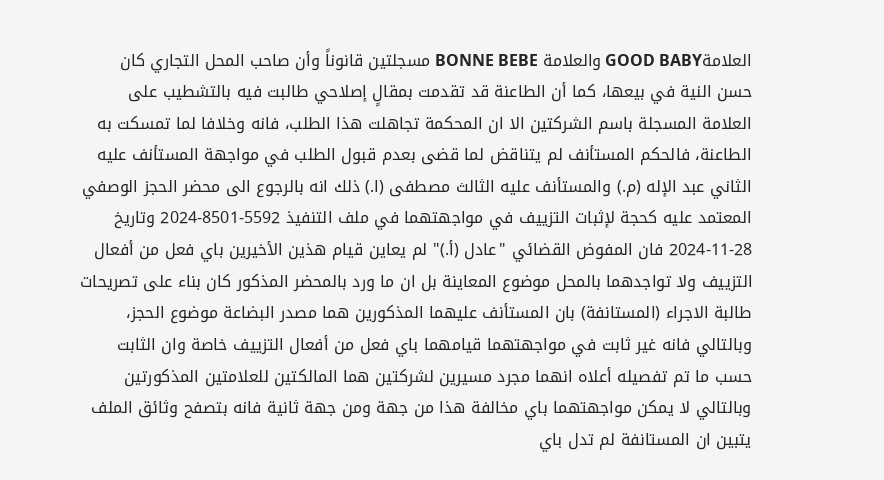العلامةGOOD BABY والعلامة BONNE BEBE مسجلتين قانوناً وأن صاحب المحل التجاري كان حسن النية في بيعها، كما أن الطاعنة قد تقدمت بمقالٍ إصلاحي طالبت فيه بالتشطيب على العلامة المسجلة باسم الشركتين الا ان المحكمة تجاهلت هذا الطلب، فانه وخلافا لما تمسكت به الطاعنة، فالحكم المستأنف لم يتناقض لما قضى بعدم قبول الطلب في مواجهة المستأنف عليه الثاني عبد الإله (م.) والمستأنف عليه الثالث مصطفى (ا.) ذلك انه بالرجوع الى محضر الحجز الوصفي المعتمد عليه كحجة لإثبات التزييف في مواجهتهما في ملف التنفيذ 5592-8501-2024 وتاريخ 28-11-2024 فان المفوض القضائي "عادل (أ.)" لم يعاين قيام هذين الأخيرين باي فعل من أفعال التزييف ولا تواجدهما بالمحل موضوع المعاينة بل ان ما ورد بالمحضر المذكور كان بناء على تصريحات طالبة الاجراء (المستانفة) بان المستأنف عليهما المذكورين هما مصدر البضاعة موضوع الحجز، وبالتالي فانه غير ثابت في مواجهتهما قيامهما باي فعل من أفعال التزييف خاصة وان الثابت حسب ما تم تفصيله أعلاه انهما مجرد مسيرين لشركتين هما المالكتين للعلامتين المذكورتين وبالتالي لا يمكن مواجهتهما باي مخالفة هذا من جهة ومن جهة ثانية فانه بتصفح وثائق الملف يتبين ان المستانفة لم تدل باي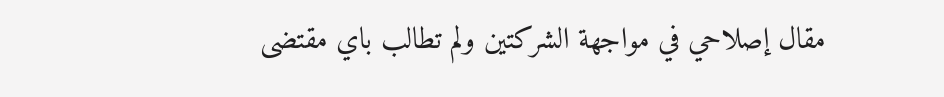مقال إصلاحي في مواجهة الشركتين ولم تطالب باي مقتضى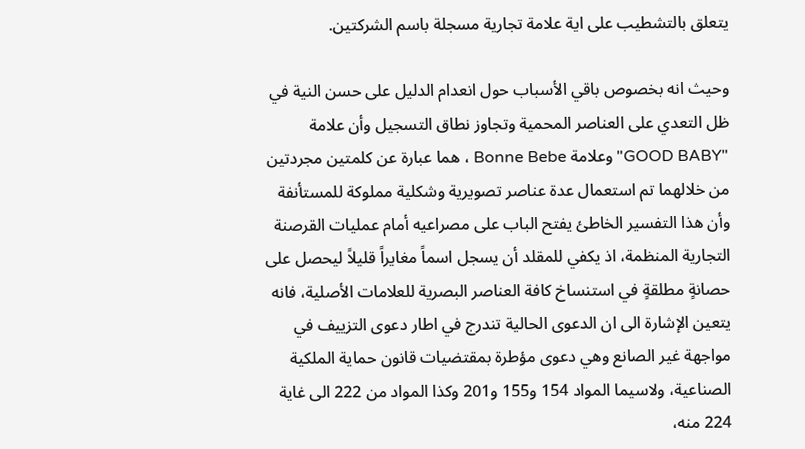يتعلق بالتشطيب على اية علامة تجارية مسجلة باسم الشركتين.

وحيث انه بخصوص باقي الأسباب حول انعدام الدليل على حسن النية في ظل التعدي على العناصر المحمية وتجاوز نطاق التسجيل وأن علامة "GOOD BABY" وعلامة Bonne Bebe ، هما عبارة عن كلمتين مجردتين من خلالهما تم استعمال عدة عناصر تصويرية وشكلية مملوكة للمستأنفة وأن هذا التفسير الخاطئ يفتح الباب على مصراعيه أمام عمليات القرصنة التجارية المنظمة، اذ يكفي للمقلد أن يسجل اسماً مغايراً قليلاً ليحصل على حصانةٍ مطلقةٍ في استنساخ كافة العناصر البصرية للعلامات الأصلية، فانه يتعين الإشارة الى ان الدعوى الحالية تندرج في اطار دعوى التزييف في مواجهة غير الصانع وهي دعوى مؤطرة بمقتضيات قانون حماية الملكية الصناعية، ولاسيما المواد 154 و155 و201 وكذا المواد من 222 الى غاية 224 منه،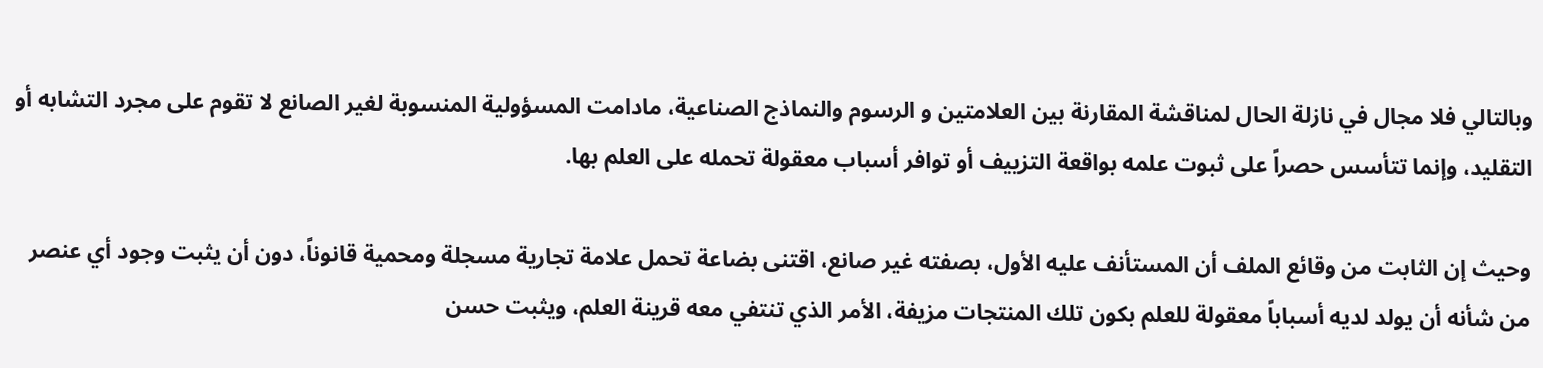وبالتالي فلا مجال في نازلة الحال لمناقشة المقارنة بين العلامتين و الرسوم والنماذج الصناعية، مادامت المسؤولية المنسوبة لغير الصانع لا تقوم على مجرد التشابه أو التقليد، وإنما تتأسس حصراً على ثبوت علمه بواقعة التزييف أو توافر أسباب معقولة تحمله على العلم بها.

وحيث إن الثابت من وقائع الملف أن المستأنف عليه الأول، بصفته غير صانع، اقتنى بضاعة تحمل علامة تجارية مسجلة ومحمية قانوناً، دون أن يثبت وجود أي عنصر من شأنه أن يولد لديه أسباباً معقولة للعلم بكون تلك المنتجات مزيفة، الأمر الذي تنتفي معه قرينة العلم، ويثبت حسن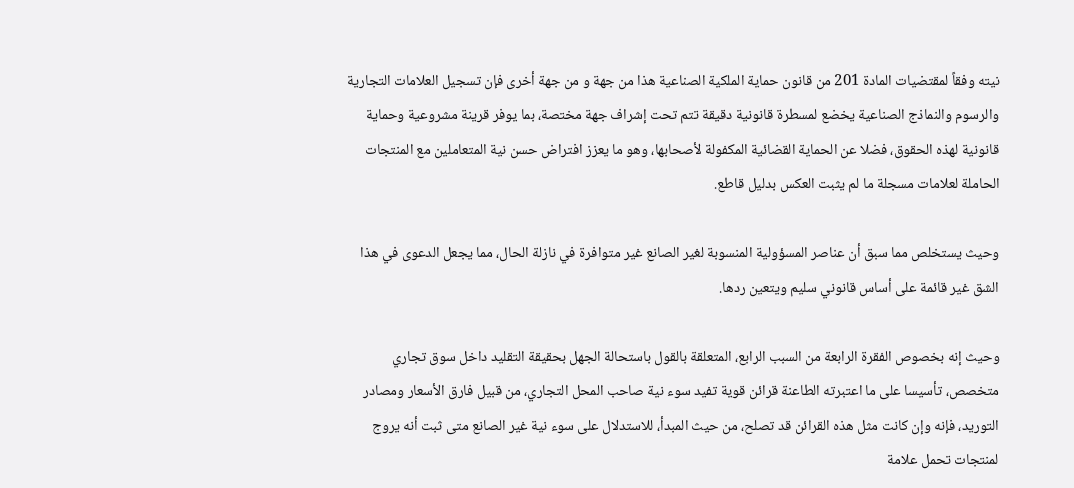نيته وفقاً لمقتضيات المادة 201 من قانون حماية الملكية الصناعية هذا من جهة و من جهة أخرى فإن تسجيل العلامات التجارية والرسوم والنماذج الصناعية يخضع لمسطرة قانونية دقيقة تتم تحت إشراف جهة مختصة، بما يوفر قرينة مشروعية وحماية قانونية لهذه الحقوق، فضلا عن الحماية القضائية المكفولة لأصحابها، وهو ما يعزز افتراض حسن نية المتعاملين مع المنتجات الحاملة لعلامات مسجلة ما لم يثبت العكس بدليل قاطع.

وحيث يستخلص مما سبق أن عناصر المسؤولية المنسوبة لغير الصانع غير متوافرة في نازلة الحال، مما يجعل الدعوى في هذا الشق غير قائمة على أساس قانوني سليم ويتعين ردها.

وحيث إنه بخصوص الفقرة الرابعة من السبب الرابع، المتعلقة بالقول باستحالة الجهل بحقيقة التقليد داخل سوق تجاري متخصص، تأسيسا على ما اعتبرته الطاعنة قرائن قوية تفيد سوء نية صاحب المحل التجاري، من قبيل فارق الأسعار ومصادر التوريد، فإنه وإن كانت مثل هذه القرائن قد تصلح، من حيث المبدأ، للاستدلال على سوء نية غير الصانع متى ثبت أنه يروج لمنتجات تحمل علامة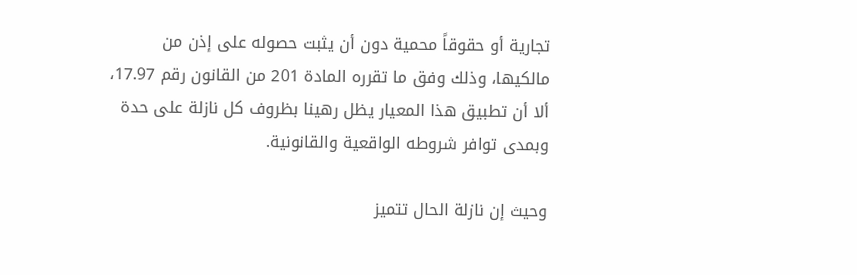تجارية أو حقوقاً محمية دون أن يثبت حصوله على إذن من مالكيها، وذلك وفق ما تقرره المادة 201 من القانون رقم 17.97، ألا أن تطبيق هذا المعيار يظل رهينا بظروف كل نازلة على حدة وبمدى توافر شروطه الواقعية والقانونية.

وحيث إن نازلة الحال تتميز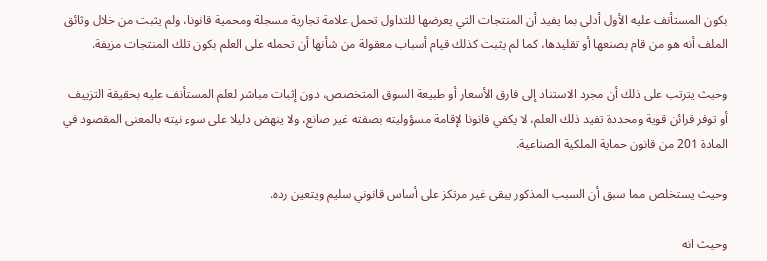بكون المستأنف عليه الأول أدلى بما يفيد أن المنتجات التي يعرضها للتداول تحمل علامة تجارية مسجلة ومحمية قانونا، ولم يثبت من خلال وثائق الملف أنه هو من قام بصنعها أو تقليدها، كما لم يثبت كذلك قيام أسباب معقولة من شأنها أن تحمله على العلم بكون تلك المنتجات مزيفة.

وحيث يترتب على ذلك أن مجرد الاستناد إلى فارق الأسعار أو طبيعة السوق المتخصص، دون إثبات مباشر لعلم المستأنف عليه بحقيقة التزييف أو توفر قرائن قوية ومحددة تفيد ذلك العلم، لا يكفي قانونا لإقامة مسؤوليته بصفته غير صانع، ولا ينهض دليلا على سوء نيته بالمعنى المقصود في المادة 201 من قانون حماية الملكية الصناعية.

وحيث يستخلص مما سبق أن السبب المذكور يبقى غير مرتكز على أساس قانوني سليم ويتعين رده.

وحيث انه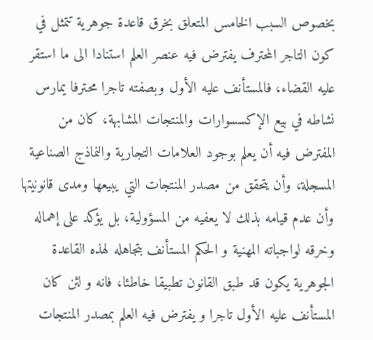بخصوص السبب الخامس المتعلق بخرق قاعدة جوهرية تتمثل في كون التاجر المحترف يفترض فيه عنصر العلم استنادا الى ما استقر عليه القضاء، فالمستأنف عليه الأول وبصفته تاجرا محترفا يمارس نشاطه في بيع الإكسسوارات والمنتجات المشابهة، كان من المفترض فيه أن يعلم بوجود العلامات التجارية والنماذج الصناعية المسجلة، وأن يتحقق من مصدر المنتجات التي يبيعها ومدى قانونيتها وأن عدم قيامه بذلك لا يعفيه من المسؤولية، بل يؤكد على إهماله وخرقه لواجباته المهنية و الحكم المستأنف بتجاهله لهذه القاعدة الجوهرية يكون قد طبق القانون تطبيقا خاطئا، فانه و لئن كان المستأنف عليه الأول تاجرا و يفترض فيه العلم بمصدر المنتجات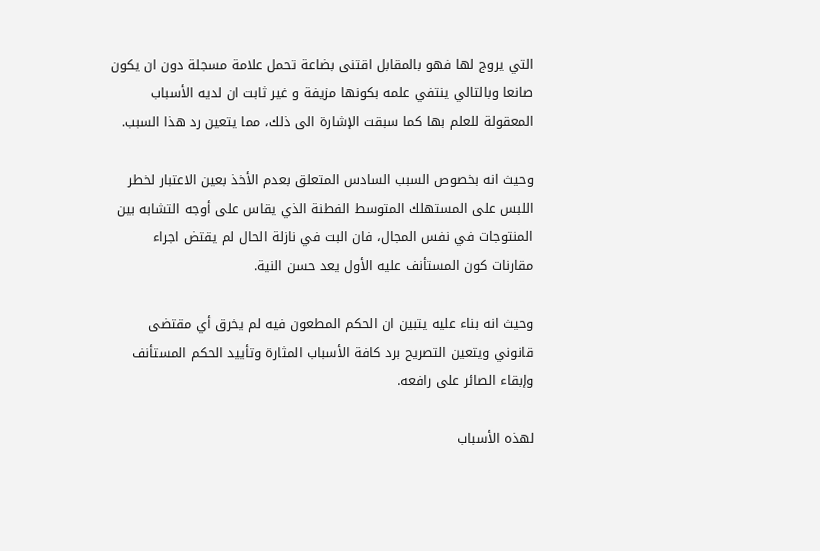التي يروج لها فهو بالمقابل اقتنى بضاعة تحمل علامة مسجلة دون ان يكون صانعا وبالتالي ينتفي علمه بكونها مزيفة و غير ثابت ان لديه الأسباب المعقولة للعلم بها كما سبقت الإشارة الى ذلك، مما يتعين رد هذا السبب.

وحيث انه بخصوص السبب السادس المتعلق بعدم الأخذ بعين الاعتبار لخطر اللبس على المستهلك المتوسط الفطنة الذي يقاس على أوجه التشابه بين المنتوجات في نفس المجال، فان البت في نازلة الحال لم يقتض اجراء مقارنات كون المستأنف عليه الأول يعد حسن النية.

وحيث انه بناء عليه يتبين ان الحكم المطعون فيه لم يخرق أي مقتضى قانوني ويتعين التصريح برد كافة الأسباب المثارة وتأييد الحكم المستأنف وإبقاء الصائر على رافعه.

لهذه الأسباب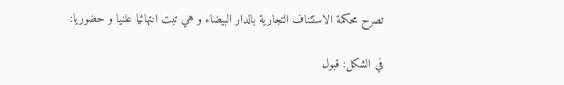تصرح محكمة الاستئناف التجارية بالدار البيضاء و هي تبت انتهائيا علنيا و حضوريا:

في الشكل: قبول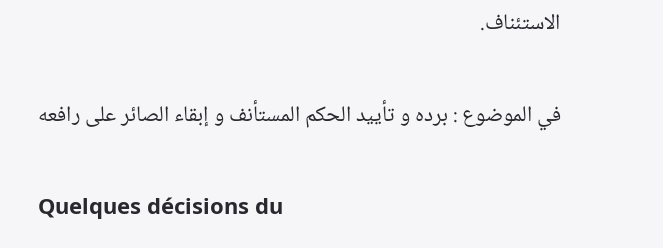الاستئناف.

في الموضوع : برده و تأييد الحكم المستأنف و إبقاء الصائر على رافعه

Quelques décisions du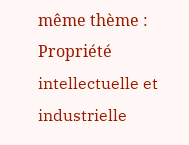même thème : Propriété intellectuelle et industrielle